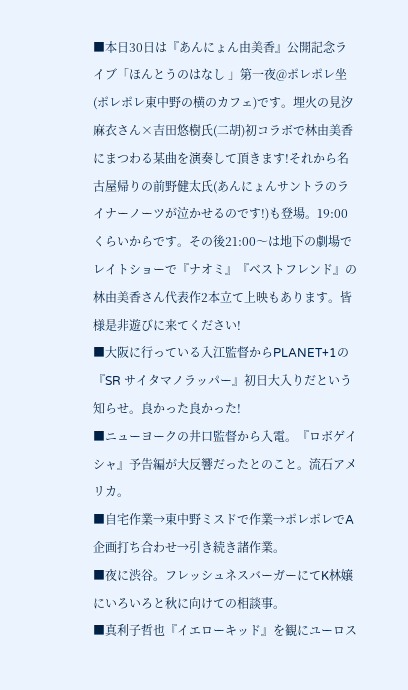■本日30日は『あんにょん由美香』公開記念ライブ「ほんとうのはなし 」第一夜@ポレポレ坐(ポレポレ東中野の横のカフェ)です。埋火の見汐麻衣さん×吉田悠樹氏(二胡)初コラボで林由美香にまつわる某曲を演奏して頂きます!それから名古屋帰りの前野健太氏(あんにょんサントラのライナーノーツが泣かせるのです!)も登場。19:00くらいからです。その後21:00〜は地下の劇場でレイトショーで『ナオミ』『ベストフレンド』の林由美香さん代表作2本立て上映もあります。皆様是非遊びに来てください!
■大阪に行っている入江監督からPLANET+1の『SR サイタマノラッパー』初日大入りだという知らせ。良かった良かった!
■ニューヨークの井口監督から入電。『ロボゲイシャ』予告編が大反響だったとのこと。流石アメリカ。
■自宅作業→東中野ミスドで作業→ポレポレでA企画打ち合わせ→引き続き諸作業。
■夜に渋谷。フレッシュネスバーガーにてK林嬢にいろいろと秋に向けての相談事。
■真利子哲也『イエローキッド』を観にユーロス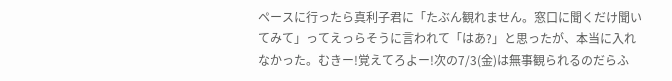ペースに行ったら真利子君に「たぶん観れません。窓口に聞くだけ聞いてみて」ってえっらそうに言われて「はあ?」と思ったが、本当に入れなかった。むきー!覚えてろよー!次の7/3(金)は無事観られるのだらふ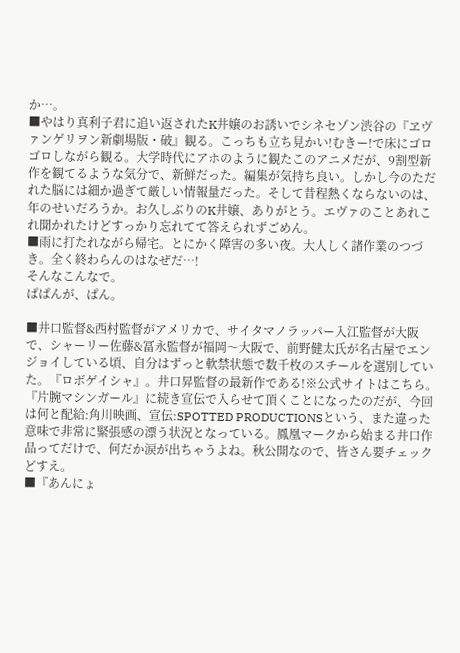か…。
■やはり真利子君に追い返されたK井嬢のお誘いでシネセゾン渋谷の『ヱヴァンゲリヲン新劇場版・破』観る。こっちも立ち見かい!むきー!で床にゴロゴロしながら観る。大学時代にアホのように観たこのアニメだが、9割型新作を観てるような気分で、新鮮だった。編集が気持ち良い。しかし今のただれた脳には細か過ぎて厳しい情報量だった。そして昔程熱くならないのは、年のせいだろうか。お久しぶりのK井嬢、ありがとう。エヴァのことあれこれ聞かれたけどすっかり忘れてて答えられずごめん。
■雨に打たれながら帰宅。とにかく障害の多い夜。大人しく諸作業のつづき。全く終わらんのはなぜだ…!
そんなこんなで。
ぱぱんが、ぱん。

■井口監督&西村監督がアメリカで、サイタマノラッパー入江監督が大阪で、シャーリー佐藤&冨永監督が福岡〜大阪で、前野健太氏が名古屋でエンジョイしている頃、自分はずっと軟禁状態で数千枚のスチールを選別していた。『ロボゲイシャ』。井口昇監督の最新作である!※公式サイトはこちら。『片腕マシンガール』に続き宣伝で入らせて頂くことになったのだが、今回は何と配給:角川映画、宣伝:SPOTTED PRODUCTIONSという、また違った意味で非常に緊張感の漂う状況となっている。鳳凰マークから始まる井口作品ってだけで、何だか涙が出ちゃうよね。秋公開なので、皆さん要チェックどすえ。
■『あんにょ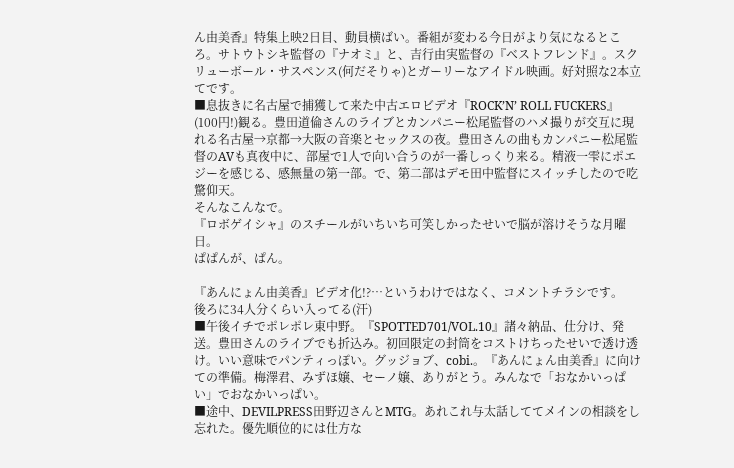ん由美香』特集上映2日目、動員横ばい。番組が変わる今日がより気になるところ。サトウトシキ監督の『ナオミ』と、吉行由実監督の『ベストフレンド』。スクリューボール・サスペンス(何だそりゃ)とガーリーなアイドル映画。好対照な2本立てです。
■息抜きに名古屋で捕獲して来た中古エロビデオ『ROCK’N’ ROLL FUCKERS』(100円!)観る。豊田道倫さんのライブとカンパニー松尾監督のハメ撮りが交互に現れる名古屋→京都→大阪の音楽とセックスの夜。豊田さんの曲もカンパニー松尾監督のAVも真夜中に、部屋で1人で向い合うのが一番しっくり来る。精液一雫にポエジーを感じる、感無量の第一部。で、第二部はデモ田中監督にスイッチしたので吃驚仰天。
そんなこんなで。
『ロボゲイシャ』のスチールがいちいち可笑しかったせいで脳が溶けそうな月曜日。
ぱぱんが、ぱん。

『あんにょん由美香』ビデオ化!?…というわけではなく、コメントチラシです。
後ろに34人分くらい入ってる(汗)
■午後イチでポレポレ東中野。『SPOTTED701/VOL.10』諸々納品、仕分け、発送。豊田さんのライブでも折込み。初回限定の封筒をコストけちったせいで透け透け。いい意味でパンティっぽい。グッジョブ、cobi.。『あんにょん由美香』に向けての準備。梅澤君、みずほ嬢、セーノ嬢、ありがとう。みんなで「おなかいっぱい」でおなかいっぱい。
■途中、DEVILPRESS田野辺さんとMTG。あれこれ与太話しててメインの相談をし忘れた。優先順位的には仕方な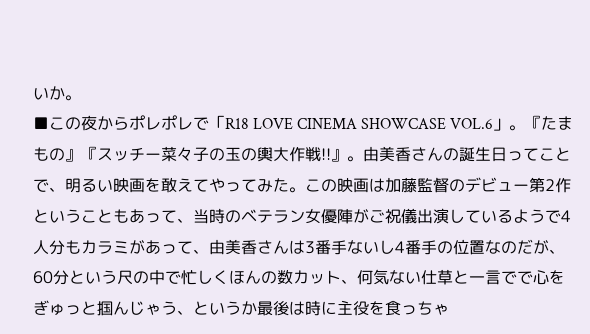いか。
■この夜からポレポレで「R18 LOVE CINEMA SHOWCASE VOL.6」。『たまもの』『スッチー菜々子の玉の輿大作戦!!』。由美香さんの誕生日ってことで、明るい映画を敢えてやってみた。この映画は加藤監督のデビュー第2作ということもあって、当時のベテラン女優陣がご祝儀出演しているようで4人分もカラミがあって、由美香さんは3番手ないし4番手の位置なのだが、60分という尺の中で忙しくほんの数カット、何気ない仕草と一言でで心をぎゅっと掴んじゃう、というか最後は時に主役を食っちゃ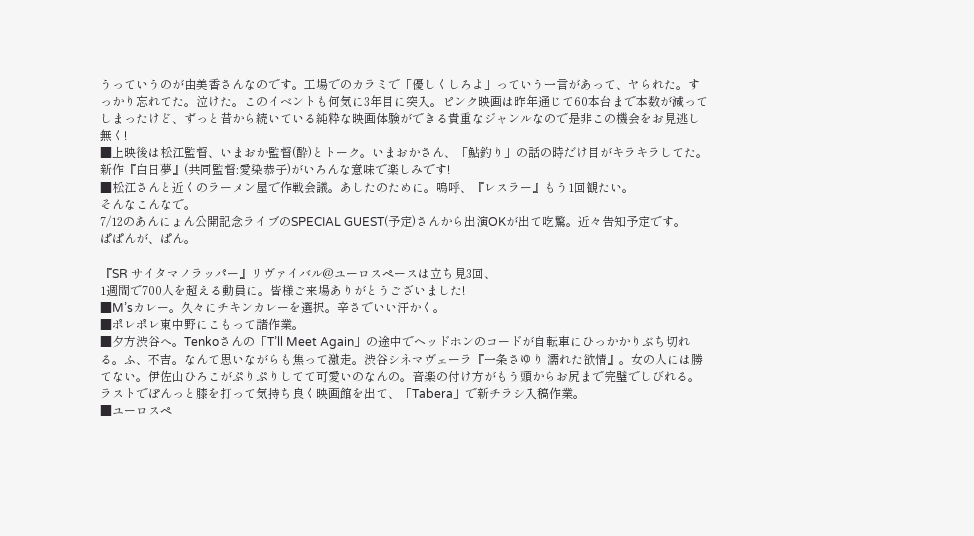うっていうのが由美香さんなのです。工場でのカラミで「優しくしろよ」っていう一言があって、ヤられた。すっかり忘れてた。泣けた。このイベントも何気に3年目に突入。ピンク映画は昨年通じて60本台まで本数が減ってしまったけど、ずっと昔から続いている純粋な映画体験ができる貴重なジャンルなので是非この機会をお見逃し無く!
■上映後は松江監督、いまおか監督(酔)とトーク。いまおかさん、「鮎釣り」の話の時だけ目がキラキラしてた。新作『白日夢』(共同監督:愛染恭子)がいろんな意味で楽しみです!
■松江さんと近くのラーメン屋で作戦会議。あしたのために。嗚呼、『レスラー』もう1回観たい。
そんなこんなで。
7/12のあんにょん公開記念ライブのSPECIAL GUEST(予定)さんから出演OKが出て吃驚。近々告知予定です。
ぱぱんが、ぱん。

『SR サイタマノラッパー』リヴァイバル@ユーロスペースは立ち見3回、
1週間で700人を超える動員に。皆様ご来場ありがとうございました!
■M’sカレー。久々にチキンカレーを選択。辛さでいい汗かく。
■ポレポレ東中野にこもって諸作業。
■夕方渋谷へ。Tenkoさんの「T’ll Meet Again」の途中でヘッドホンのコードが自転車にひっかかりぶち切れる。ふ、不吉。なんて思いながらも焦って激走。渋谷シネマヴェーラ『一条さゆり 濡れた欲情』。女の人には勝てない。伊佐山ひろこがぷりぷりしてて可愛いのなんの。音楽の付け方がもう頭からお尻まで完璧でしびれる。ラストでぽんっと膝を打って気持ち良く映画館を出て、「Tabera」で新チラシ入稿作業。
■ユーロスペ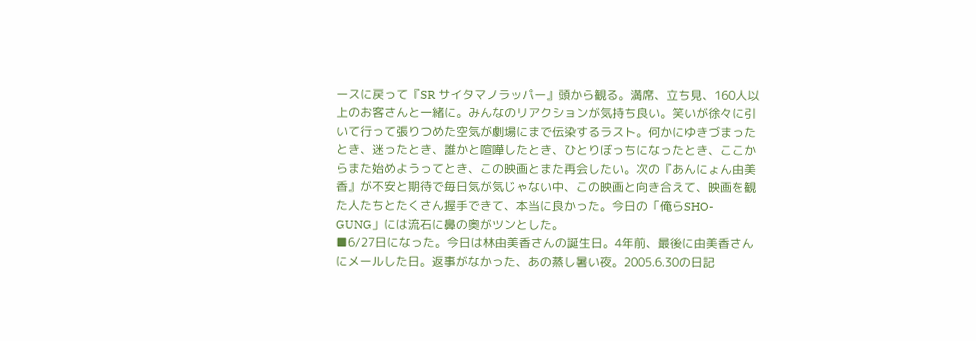ースに戻って『SR サイタマノラッパー』頭から観る。満席、立ち見、160人以上のお客さんと一緒に。みんなのリアクションが気持ち良い。笑いが徐々に引いて行って張りつめた空気が劇場にまで伝染するラスト。何かにゆきづまったとき、迷ったとき、誰かと喧嘩したとき、ひとりぼっちになったとき、ここからまた始めようってとき、この映画とまた再会したい。次の『あんにょん由美香』が不安と期待で毎日気が気じゃない中、この映画と向き合えて、映画を観た人たちとたくさん握手できて、本当に良かった。今日の「俺らSHO-GUNG」には流石に鼻の奥がツンとした。
■6/27日になった。今日は林由美香さんの誕生日。4年前、最後に由美香さんにメールした日。返事がなかった、あの蒸し暑い夜。2005.6.30の日記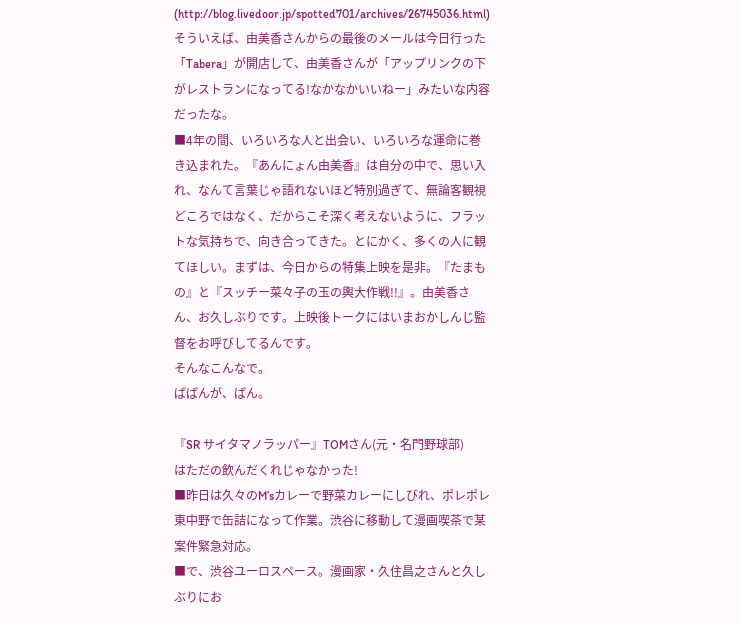(http://blog.livedoor.jp/spotted701/archives/26745036.html)そういえば、由美香さんからの最後のメールは今日行った「Tabera」が開店して、由美香さんが「アップリンクの下がレストランになってる!なかなかいいねー」みたいな内容だったな。
■4年の間、いろいろな人と出会い、いろいろな運命に巻き込まれた。『あんにょん由美香』は自分の中で、思い入れ、なんて言葉じゃ語れないほど特別過ぎて、無論客観視どころではなく、だからこそ深く考えないように、フラットな気持ちで、向き合ってきた。とにかく、多くの人に観てほしい。まずは、今日からの特集上映を是非。『たまもの』と『スッチー菜々子の玉の輿大作戦!!』。由美香さん、お久しぶりです。上映後トークにはいまおかしんじ監督をお呼びしてるんです。
そんなこんなで。
ぱぱんが、ぱん。

『SR サイタマノラッパー』TOMさん(元・名門野球部)
はただの飲んだくれじゃなかった!
■昨日は久々のM’sカレーで野菜カレーにしびれ、ポレポレ東中野で缶詰になって作業。渋谷に移動して漫画喫茶で某案件緊急対応。
■で、渋谷ユーロスペース。漫画家・久住昌之さんと久しぶりにお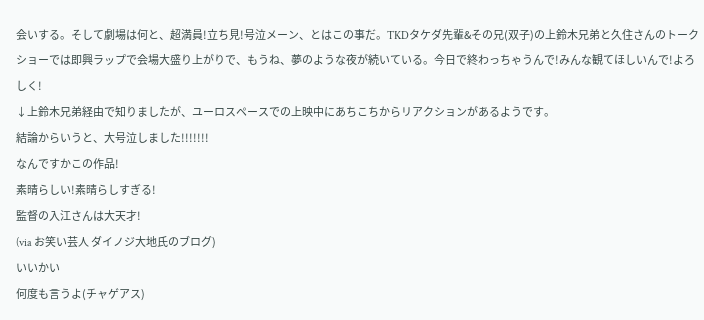会いする。そして劇場は何と、超満員!立ち見!号泣メーン、とはこの事だ。TKDタケダ先輩&その兄(双子)の上鈴木兄弟と久住さんのトークショーでは即興ラップで会場大盛り上がりで、もうね、夢のような夜が続いている。今日で終わっちゃうんで!みんな観てほしいんで!よろしく!
↓上鈴木兄弟経由で知りましたが、ユーロスペースでの上映中にあちこちからリアクションがあるようです。
結論からいうと、大号泣しました!!!!!!!
なんですかこの作品!
素晴らしい!素晴らしすぎる!
監督の入江さんは大天才!
(via お笑い芸人 ダイノジ大地氏のブログ)
いいかい
何度も言うよ(チャゲアス)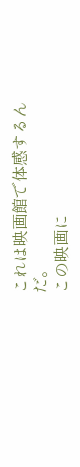これは映画館で体感するんだ。
この映画に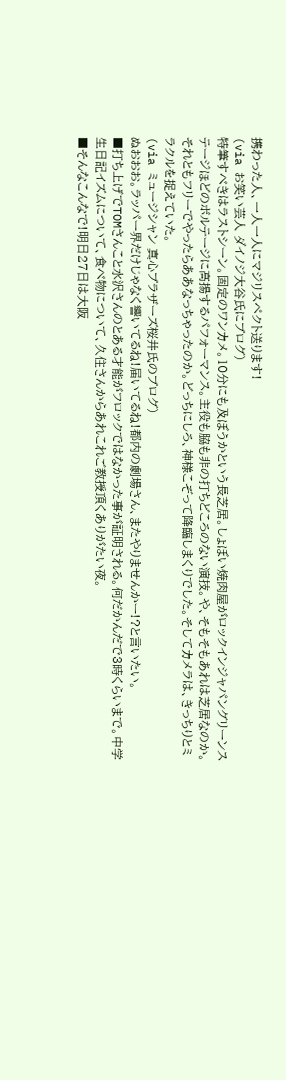携わった人、一人一人にマジリスペクト送ります!
(via お笑い芸人 ダイノジ大谷氏にブログ)
特筆すべきはラストシーン。固定のワンカメ。10分にも及ぼうかという長芝居。しょぼい焼肉屋がロックインジャパングリーンステージほどのボルテージに高揚するパフォーマンス。主役も脇も非の打ちどころのない演技。や、そもそもあれは芝居なのか。それともフリーでやったらああなっちゃったのか。どっちにしろ、神様こぞって降臨しまくりでした。そしてカメラは、きっちりとミラクルを捉えていた。
(via ミュージシャン 真心ブラザーズ桜井氏のブログ)
ぬおおお。ラッパー界だけじゃなく響いてるね!届いてるね!都内の劇場さん、またやりませんかー!?と言いたい。
■打ち上げでTOMさんこと水沢さんのとある才能がフロックではなかった事が証明される。何だかんだで3時くらいまで。中学生日記イズムについて、食べ物について、久住さんからあれこれご教授頂くありがたい夜。
■そんなこんなで!明日27日は大阪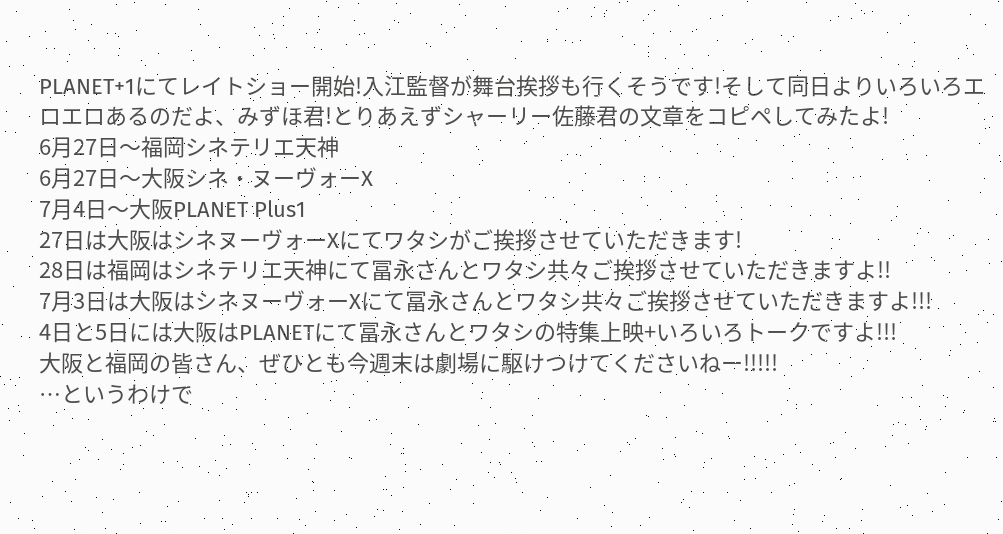PLANET+1にてレイトショー開始!入江監督が舞台挨拶も行くそうです!そして同日よりいろいろエロエロあるのだよ、みずほ君!とりあえずシャーリー佐藤君の文章をコピペしてみたよ!
6月27日〜福岡シネテリエ天神
6月27日〜大阪シネ・ヌーヴォーX
7月4日〜大阪PLANET Plus1
27日は大阪はシネヌーヴォーXにてワタシがご挨拶させていただきます!
28日は福岡はシネテリエ天神にて冨永さんとワタシ共々ご挨拶させていただきますよ!!
7月3日は大阪はシネヌーヴォーXにて冨永さんとワタシ共々ご挨拶させていただきますよ!!!
4日と5日には大阪はPLANETにて冨永さんとワタシの特集上映+いろいろトークですよ!!!
大阪と福岡の皆さん、ぜひとも今週末は劇場に駆けつけてくださいねー!!!!!
…というわけで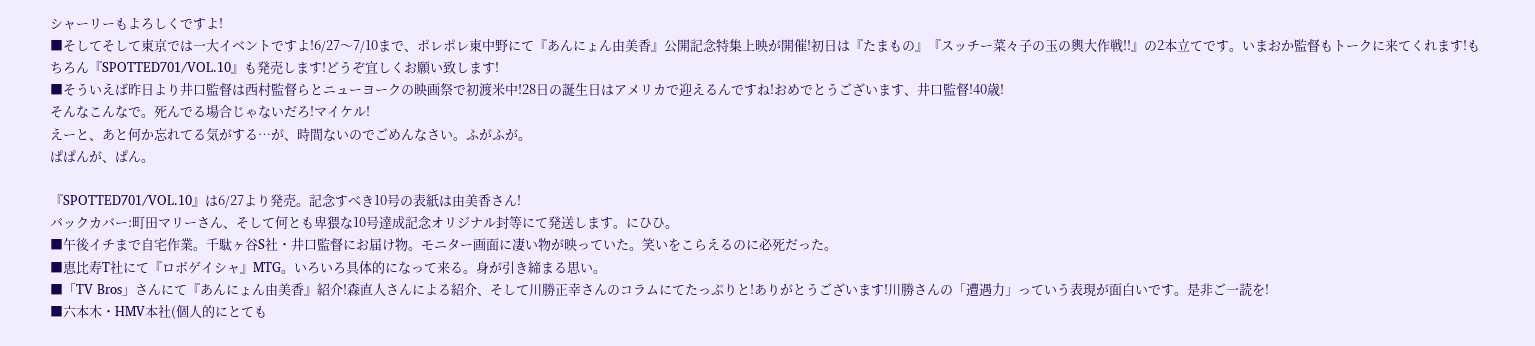シャーリーもよろしくですよ!
■そしてそして東京では一大イベントですよ!6/27〜7/10まで、ポレポレ東中野にて『あんにょん由美香』公開記念特集上映が開催!初日は『たまもの』『スッチー菜々子の玉の輿大作戦!!』の2本立てです。いまおか監督もトークに来てくれます!もちろん『SPOTTED701/VOL.10』も発売します!どうぞ宜しくお願い致します!
■そういえば昨日より井口監督は西村監督らとニューヨークの映画祭で初渡米中!28日の誕生日はアメリカで迎えるんですね!おめでとうございます、井口監督!40歳!
そんなこんなで。死んでる場合じゃないだろ!マイケル!
えーと、あと何か忘れてる気がする…が、時間ないのでごめんなさい。ふがふが。
ぱぱんが、ぱん。

『SPOTTED701/VOL.10』は6/27より発売。記念すべき10号の表紙は由美香さん!
バックカバー:町田マリーさん、そして何とも卑猥な10号達成記念オリジナル封等にて発送します。にひひ。
■午後イチまで自宅作業。千駄ヶ谷S社・井口監督にお届け物。モニター画面に凄い物が映っていた。笑いをこらえるのに必死だった。
■恵比寿T社にて『ロボゲイシャ』MTG。いろいろ具体的になって来る。身が引き締まる思い。
■「TV Bros」さんにて『あんにょん由美香』紹介!森直人さんによる紹介、そして川勝正幸さんのコラムにてたっぷりと!ありがとうございます!川勝さんの「遭遇力」っていう表現が面白いです。是非ご一読を!
■六本木・HMV本社(個人的にとても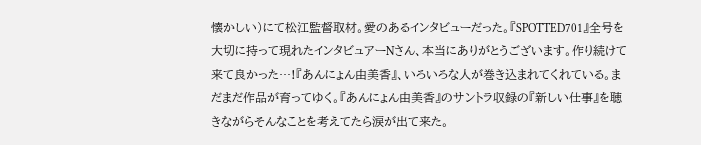懐かしい)にて松江監督取材。愛のあるインタビューだった。『SPOTTED701』全号を大切に持って現れたインタビュアーNさん、本当にありがとうございます。作り続けて来て良かった…!『あんにょん由美香』、いろいろな人が巻き込まれてくれている。まだまだ作品が育ってゆく。『あんにょん由美香』のサントラ収録の『新しい仕事』を聴きながらそんなことを考えてたら涙が出て来た。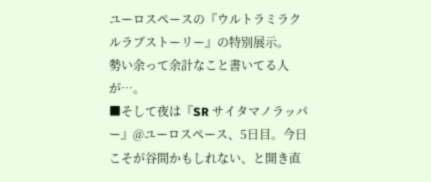ユーロスペースの『ウルトラミラクルラブストーリー』の特別展示。
勢い余って余計なこと書いてる人が…。
■そして夜は『SR サイタマノラッパー』@ユーロスペース、5日目。今日こそが谷間かもしれない、と開き直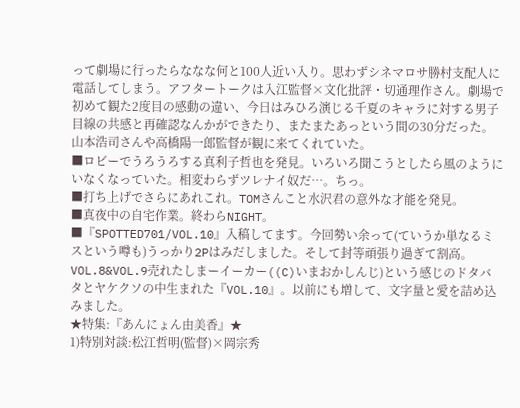って劇場に行ったらななな何と100人近い入り。思わずシネマロサ勝村支配人に電話してしまう。アフタートークは入江監督×文化批評・切通理作さん。劇場で初めて観た2度目の感動の違い、今日はみひろ演じる千夏のキャラに対する男子目線の共感と再確認なんかができたり、またまたあっという間の30分だった。山本浩司さんや高橋陽一郎監督が観に来てくれていた。
■ロビーでうろうろする真利子哲也を発見。いろいろ聞こうとしたら風のようにいなくなっていた。相変わらずツレナイ奴だ…。ちっ。
■打ち上げでさらにあれこれ。TOMさんこと水沢君の意外な才能を発見。
■真夜中の自宅作業。終わらNIGHT。
■『SPOTTED701/VOL.10』入稿してます。今回勢い余って(ていうか単なるミスという噂も)うっかり2Pはみだしました。そして封等頑張り過ぎて割高。VOL.8&VOL.9売れたしまーイーカー((C)いまおかしんじ)という感じのドタバタとヤケクソの中生まれた『VOL.10』。以前にも増して、文字量と愛を詰め込みました。
★特集:『あんにょん由美香』★
1)特別対談:松江哲明(監督)×岡宗秀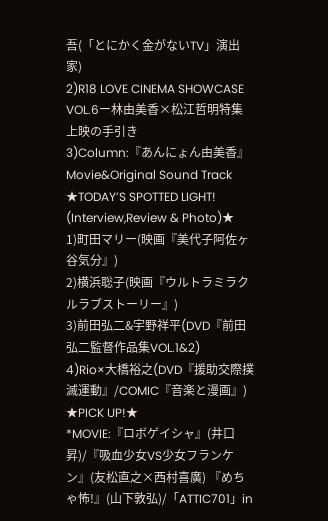吾(「とにかく金がないTV」演出家)
2)R18 LOVE CINEMA SHOWCASE VOL.6ー林由美香×松江哲明特集上映の手引き
3)Column:『あんにょん由美香』Movie&Original Sound Track
★TODAY’S SPOTTED LIGHT! (Interview,Review & Photo)★
1)町田マリー(映画『美代子阿佐ヶ谷気分』)
2)横浜聡子(映画『ウルトラミラクルラブストーリー』)
3)前田弘二&宇野祥平(DVD『前田弘二監督作品集VOL.1&2)
4)Rio×大橋裕之(DVD『援助交際撲滅運動』/COMIC『音楽と漫画』)
★PICK UP!★
*MOVIE:『ロボゲイシャ』(井口昇)/『吸血少女VS少女フランケン』(友松直之×西村喜廣) 『めちゃ怖!』(山下敦弘)/「ATTIC701」in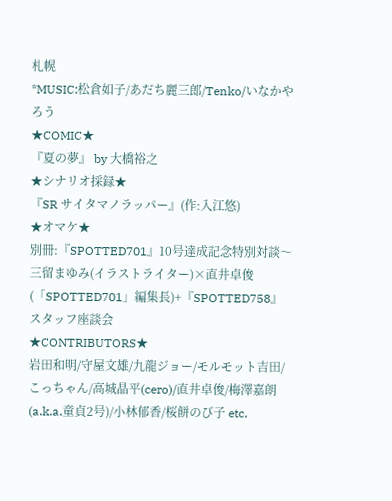札幌
*MUSIC:松倉如子/あだち麗三郎/Tenko/いなかやろう
★COMIC★
『夏の夢』 by 大橋裕之
★シナリオ採録★
『SR サイタマノラッパー』(作:入江悠)
★オマケ★
別冊:『SPOTTED701』10号達成記念特別対談〜三留まゆみ(イラストライター)×直井卓俊(「SPOTTED701」編集長)+『SPOTTED758』スタッフ座談会
★CONTRIBUTORS★
岩田和明/守屋文雄/九龍ジョー/モルモット吉田/こっちゃん/高城晶平(cero)/直井卓俊/梅澤嘉朗(a.k.a.童貞2号)/小林郁香/桜餅のび子 etc.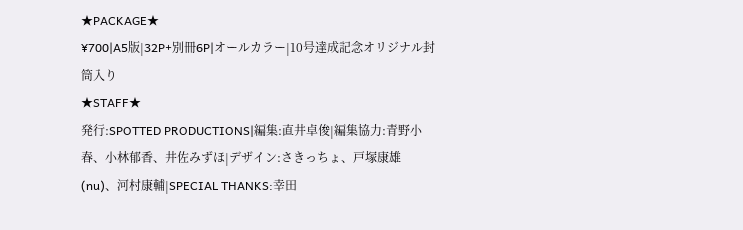★PACKAGE★
¥700|A5版|32P+別冊6P|オールカラー|10号達成記念オリジナル封筒入り
★STAFF★
発行:SPOTTED PRODUCTIONS|編集:直井卓俊|編集協力:青野小春、小林郁香、井佐みずほ|デザイン:さきっちょ、戸塚康雄(nu)、河村康輔|SPECIAL THANKS:幸田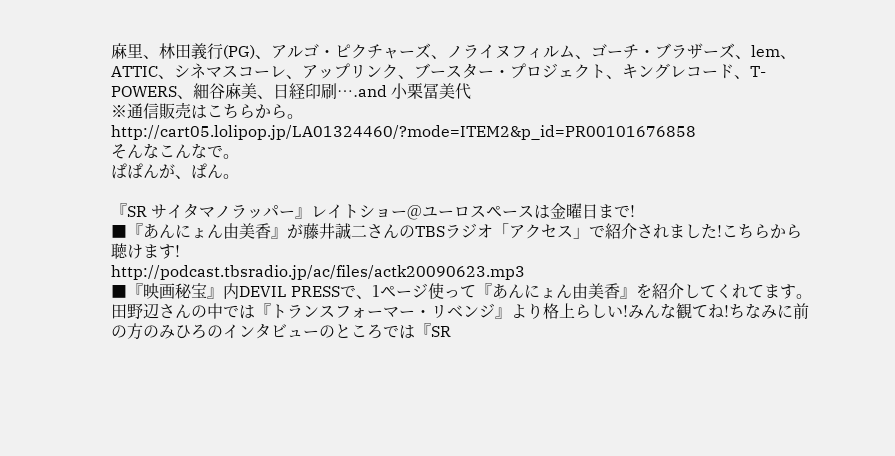麻里、林田義行(PG)、アルゴ・ピクチャーズ、ノライヌフィルム、ゴーチ・ブラザーズ、lem、ATTIC、シネマスコーレ、アップリンク、ブースター・プロジェクト、キングレコード、T-POWERS、細谷麻美、日経印刷….and 小栗冨美代
※通信販売はこちらから。
http://cart05.lolipop.jp/LA01324460/?mode=ITEM2&p_id=PR00101676858
そんなこんなで。
ぱぱんが、ぱん。

『SR サイタマノラッパー』レイトショー@ユーロスペースは金曜日まで!
■『あんにょん由美香』が藤井誠二さんのTBSラジオ「アクセス」で紹介されました!こちらから聴けます!
http://podcast.tbsradio.jp/ac/files/actk20090623.mp3
■『映画秘宝』内DEVIL PRESSで、1ページ使って『あんにょん由美香』を紹介してくれてます。田野辺さんの中では『トランスフォーマー・リベンジ』より格上らしい!みんな観てね!ちなみに前の方のみひろのインタビューのところでは『SR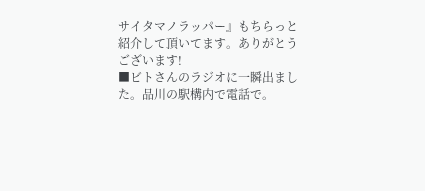サイタマノラッパー』もちらっと紹介して頂いてます。ありがとうございます!
■ビトさんのラジオに一瞬出ました。品川の駅構内で電話で。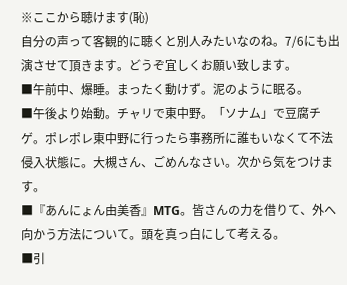※ここから聴けます(恥)
自分の声って客観的に聴くと別人みたいなのね。7/6にも出演させて頂きます。どうぞ宜しくお願い致します。
■午前中、爆睡。まったく動けず。泥のように眠る。
■午後より始動。チャリで東中野。「ソナム」で豆腐チゲ。ポレポレ東中野に行ったら事務所に誰もいなくて不法侵入状態に。大槻さん、ごめんなさい。次から気をつけます。
■『あんにょん由美香』MTG。皆さんの力を借りて、外へ向かう方法について。頭を真っ白にして考える。
■引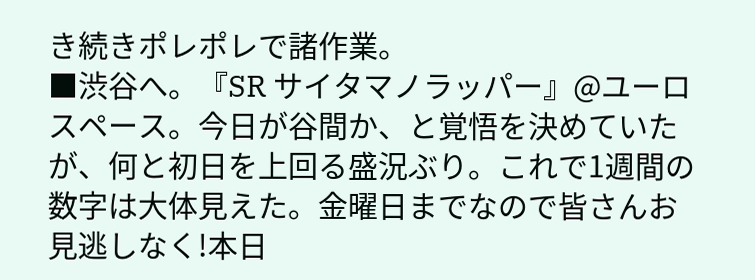き続きポレポレで諸作業。
■渋谷へ。『SR サイタマノラッパー』@ユーロスペース。今日が谷間か、と覚悟を決めていたが、何と初日を上回る盛況ぶり。これで1週間の数字は大体見えた。金曜日までなので皆さんお見逃しなく!本日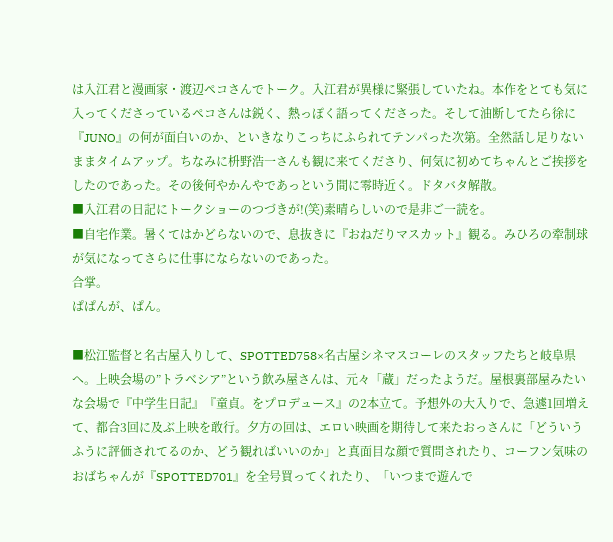は入江君と漫画家・渡辺ペコさんでトーク。入江君が異様に緊張していたね。本作をとても気に入ってくださっているペコさんは鋭く、熱っぽく語ってくださった。そして油断してたら徐に『JUNO』の何が面白いのか、といきなりこっちにふられてテンパった次第。全然話し足りないままタイムアップ。ちなみに枡野浩一さんも観に来てくださり、何気に初めてちゃんとご挨拶をしたのであった。その後何やかんやであっという間に零時近く。ドタバタ解散。
■入江君の日記にトークショーのつづきが!(笑)素晴らしいので是非ご一読を。
■自宅作業。暑くてはかどらないので、息抜きに『おねだりマスカット』観る。みひろの牽制球が気になってさらに仕事にならないのであった。
合掌。
ぱぱんが、ぱん。

■松江監督と名古屋入りして、SPOTTED758×名古屋シネマスコーレのスタッフたちと岐阜県へ。上映会場の”トラベシア”という飲み屋さんは、元々「蔵」だったようだ。屋根裏部屋みたいな会場で『中学生日記』『童貞。をプロデュース』の2本立て。予想外の大入りで、急遽1回増えて、都合3回に及ぶ上映を敢行。夕方の回は、エロい映画を期待して来たおっさんに「どういうふうに評価されてるのか、どう観ればいいのか」と真面目な顔で質問されたり、コーフン気味のおばちゃんが『SPOTTED701』を全号買ってくれたり、「いつまで遊んで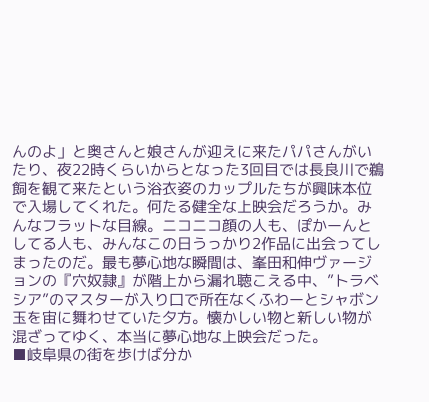んのよ」と奥さんと娘さんが迎えに来たパパさんがいたり、夜22時くらいからとなった3回目では長良川で鵜飼を観て来たという浴衣姿のカップルたちが興味本位で入場してくれた。何たる健全な上映会だろうか。みんなフラットな目線。ニコニコ顔の人も、ぽかーんとしてる人も、みんなこの日うっかり2作品に出会ってしまったのだ。最も夢心地な瞬間は、峯田和伸ヴァージョンの『穴奴隷』が階上から漏れ聴こえる中、”トラベシア”のマスターが入り口で所在なくふわーとシャボン玉を宙に舞わせていた夕方。懐かしい物と新しい物が混ざってゆく、本当に夢心地な上映会だった。
■岐阜県の街を歩けば分か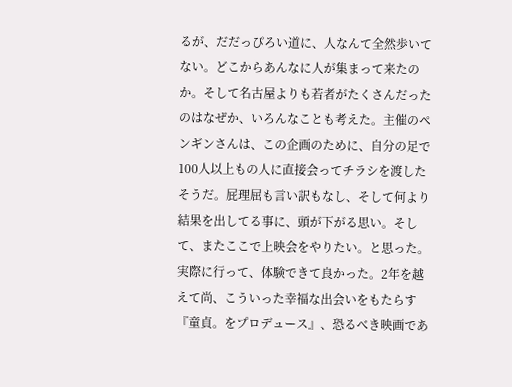るが、だだっぴろい道に、人なんて全然歩いてない。どこからあんなに人が集まって来たのか。そして名古屋よりも若者がたくさんだったのはなぜか、いろんなことも考えた。主催のペンギンさんは、この企画のために、自分の足で100人以上もの人に直接会ってチラシを渡したそうだ。屁理屈も言い訳もなし、そして何より結果を出してる事に、頭が下がる思い。そして、またここで上映会をやりたい。と思った。実際に行って、体験できて良かった。2年を越えて尚、こういった幸福な出会いをもたらす『童貞。をプロデュース』、恐るべき映画であ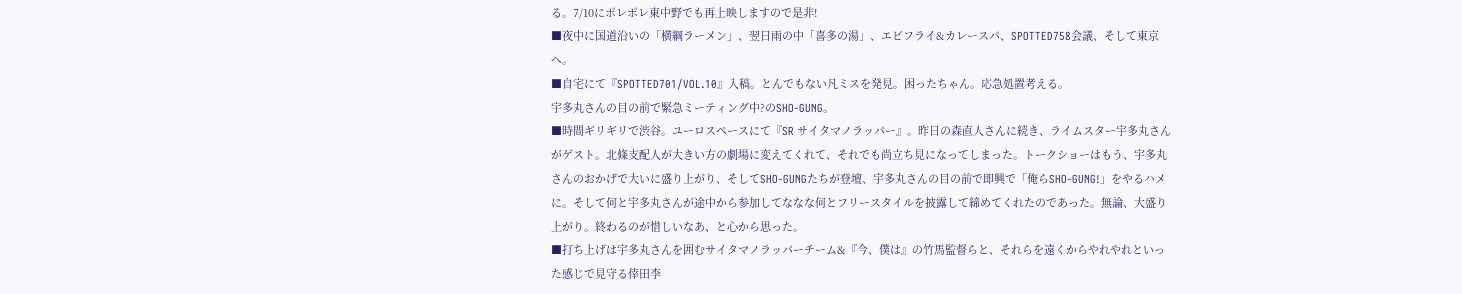る。7/10にポレポレ東中野でも再上映しますので是非!
■夜中に国道沿いの「横綱ラーメン」、翌日雨の中「喜多の湯」、エビフライ&カレースパ、SPOTTED758会議、そして東京へ。
■自宅にて『SPOTTED701/VOL.10』入稿。とんでもない凡ミスを発見。困ったちゃん。応急処置考える。
宇多丸さんの目の前で緊急ミーティング中?のSHO-GUNG。
■時間ギリギリで渋谷。ユーロスペースにて『SR サイタマノラッパー』。昨日の森直人さんに続き、ライムスター宇多丸さんがゲスト。北條支配人が大きい方の劇場に変えてくれて、それでも尚立ち見になってしまった。トークショーはもう、宇多丸さんのおかげで大いに盛り上がり、そしてSHO-GUNGたちが登壇、宇多丸さんの目の前で即興で「俺らSHO-GUNG!」をやるハメに。そして何と宇多丸さんが途中から参加してななな何とフリースタイルを披露して締めてくれたのであった。無論、大盛り上がり。終わるのが惜しいなあ、と心から思った。
■打ち上げは宇多丸さんを囲むサイタマノラッパーチーム&『今、僕は』の竹馬監督らと、それらを遠くからやれやれといった感じで見守る倖田李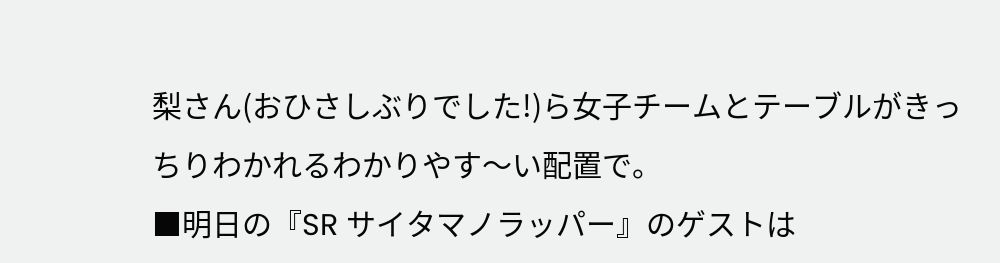梨さん(おひさしぶりでした!)ら女子チームとテーブルがきっちりわかれるわかりやす〜い配置で。
■明日の『SR サイタマノラッパー』のゲストは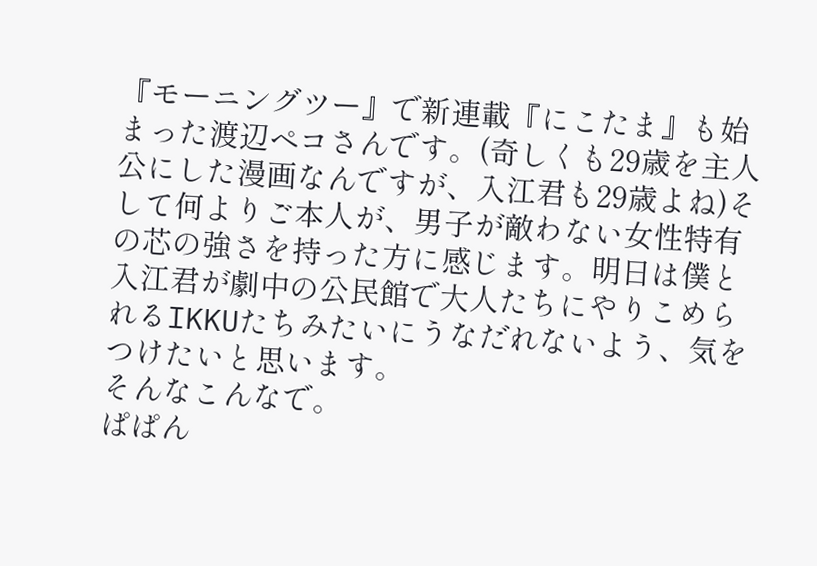『モーニングツー』で新連載『にこたま』も始まった渡辺ペコさんです。(奇しくも29歳を主人公にした漫画なんですが、入江君も29歳よね)そして何よりご本人が、男子が敵わない女性特有の芯の強さを持った方に感じます。明日は僕と入江君が劇中の公民館で大人たちにやりこめられるIKKUたちみたいにうなだれないよう、気をつけたいと思います。
そんなこんなで。
ぱぱん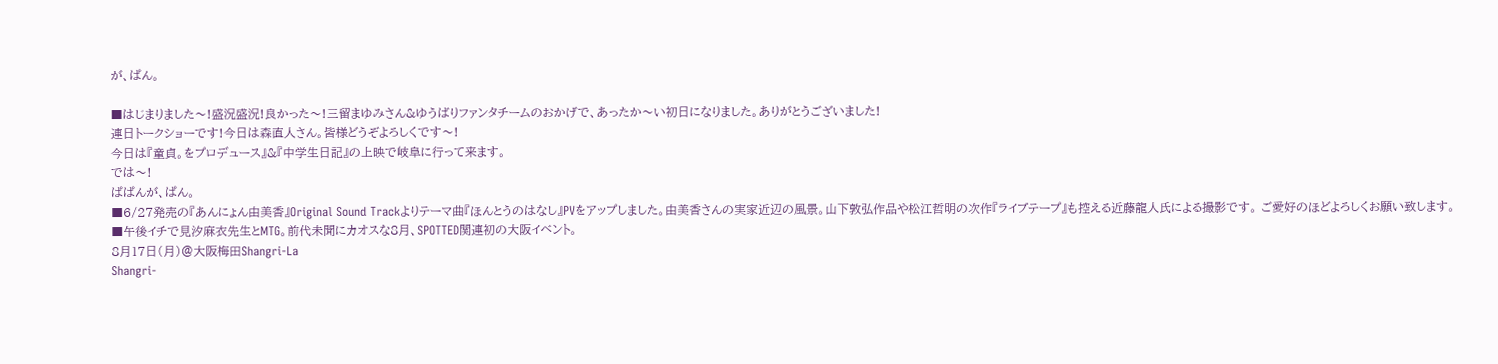が、ぱん。

■はじまりました〜!盛況盛況!良かった〜!三留まゆみさん&ゆうばりファンタチームのおかげで、あったか〜い初日になりました。ありがとうございました!
連日トークショーです!今日は森直人さん。皆様どうぞよろしくです〜!
今日は『童貞。をプロデュース』&『中学生日記』の上映で岐阜に行って来ます。
では〜!
ぱぱんが、ぱん。
■6/27発売の『あんにょん由美香』Original Sound Trackよりテーマ曲『ほんとうのはなし』PVをアップしました。由美香さんの実家近辺の風景。山下敦弘作品や松江哲明の次作『ライブテープ』も控える近藤龍人氏による撮影です。 ご愛好のほどよろしくお願い致します。
■午後イチで見汐麻衣先生とMTG。前代未聞にカオスな8月、SPOTTED関連初の大阪イベント。
8月17日(月)@大阪梅田Shangri-La
Shangri-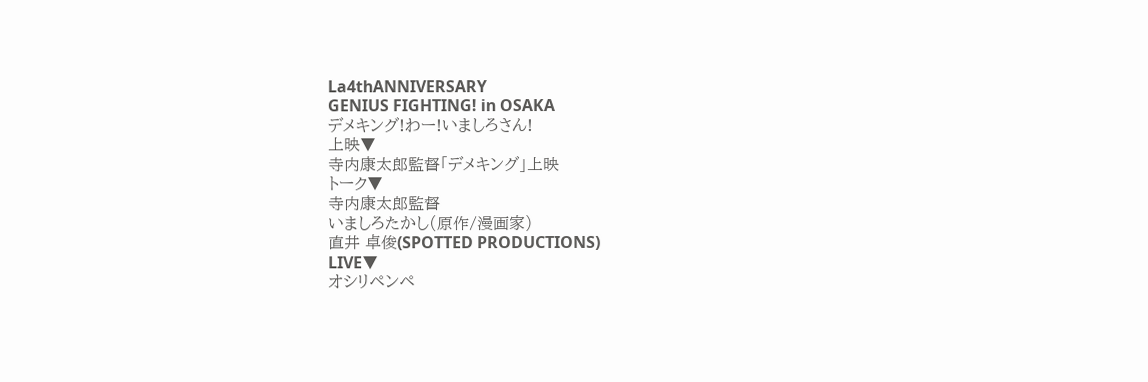La4thANNIVERSARY
GENIUS FIGHTING! in OSAKA
デメキング!わー!いましろさん!
上映▼
寺内康太郎監督「デメキング」上映
トーク▼
寺内康太郎監督
いましろたかし(原作/漫画家)
直井 卓俊(SPOTTED PRODUCTIONS)
LIVE▼
オシリペンペ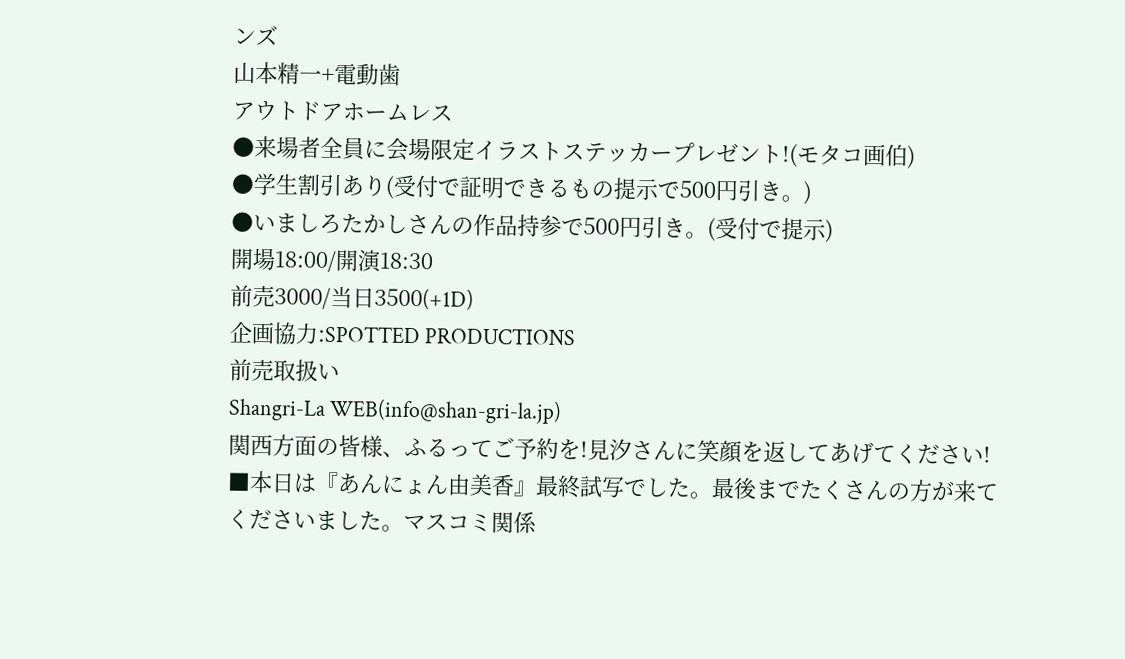ンズ
山本精一+電動歯
アウトドアホームレス
●来場者全員に会場限定イラストステッカープレゼント!(モタコ画伯)
●学生割引あり(受付で証明できるもの提示で500円引き。)
●いましろたかしさんの作品持参で500円引き。(受付で提示)
開場18:00/開演18:30
前売3000/当日3500(+1D)
企画協力:SPOTTED PRODUCTIONS
前売取扱い
Shangri-La WEB(info@shan-gri-la.jp)
関西方面の皆様、ふるってご予約を!見汐さんに笑顔を返してあげてください!
■本日は『あんにょん由美香』最終試写でした。最後までたくさんの方が来てくださいました。マスコミ関係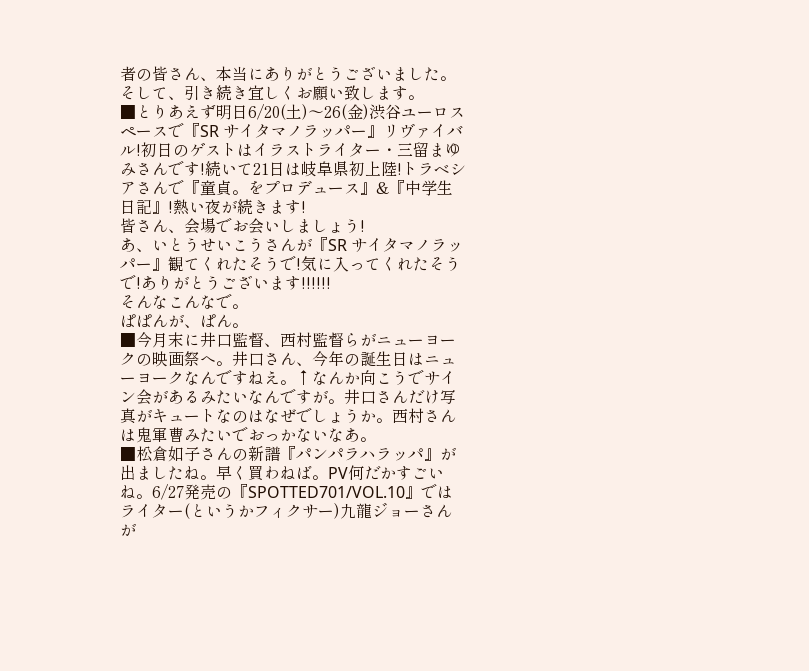者の皆さん、本当にありがとうございました。そして、引き続き宜しくお願い致します。
■とりあえず明日6/20(土)〜26(金)渋谷ユーロスペースで『SR サイタマノラッパー』リヴァイバル!初日のゲストはイラストライター・三留まゆみさんです!続いて21日は岐阜県初上陸!トラベシアさんで『童貞。をプロデュース』&『中学生日記』!熱い夜が続きます!
皆さん、会場でお会いしましょう!
あ、いとうせいこうさんが『SR サイタマノラッパー』観てくれたそうで!気に入ってくれたそうで!ありがとうございます!!!!!!
そんなこんなで。
ぱぱんが、ぱん。
■今月末に井口監督、西村監督らがニューヨークの映画祭へ。井口さん、今年の誕生日はニューヨークなんですねえ。↑なんか向こうでサイン会があるみたいなんですが。井口さんだけ写真がキュートなのはなぜでしょうか。西村さんは鬼軍曹みたいでおっかないなあ。
■松倉如子さんの新譜『パンパラハラッパ』が出ましたね。早く買わねば。PV何だかすごいね。6/27発売の『SPOTTED701/VOL.10』ではライター(というかフィクサー)九龍ジョーさんが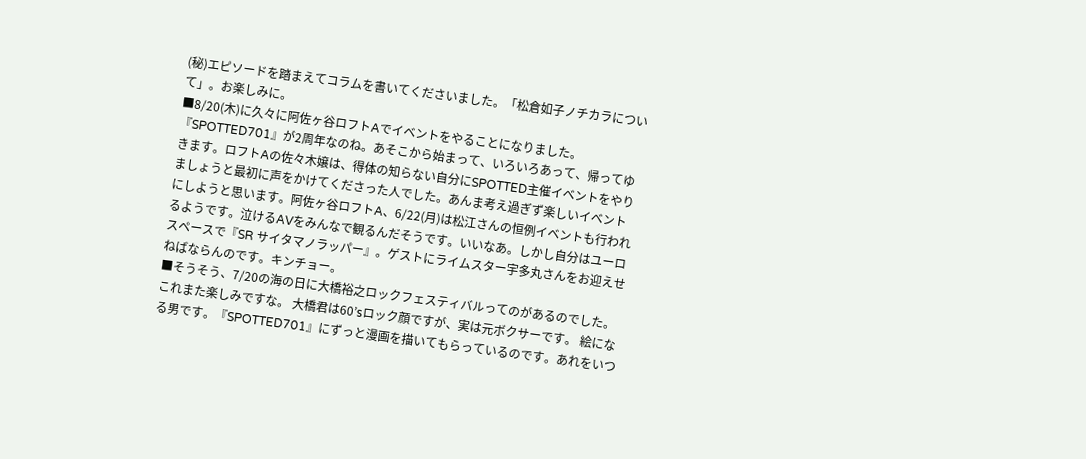(秘)エピソードを踏まえてコラムを書いてくださいました。「松倉如子ノチカラについて」。お楽しみに。
■8/20(木)に久々に阿佐ヶ谷ロフトAでイベントをやることになりました。『SPOTTED701』が2周年なのね。あそこから始まって、いろいろあって、帰ってゆきます。ロフトAの佐々木嬢は、得体の知らない自分にSPOTTED主催イベントをやりましょうと最初に声をかけてくださった人でした。あんま考え過ぎず楽しいイベントにしようと思います。阿佐ヶ谷ロフトA、6/22(月)は松江さんの恒例イベントも行われるようです。泣けるAVをみんなで観るんだそうです。いいなあ。しかし自分はユーロスペースで『SR サイタマノラッパー』。ゲストにライムスター宇多丸さんをお迎えせねばならんのです。キンチョー。
■そうそう、7/20の海の日に大橋裕之ロックフェスティバルってのがあるのでした。これまた楽しみですな。 大橋君は60’sロック顔ですが、実は元ボクサーです。 絵になる男です。『SPOTTED701』にずっと漫画を描いてもらっているのです。あれをいつ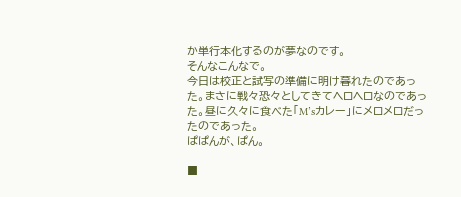か単行本化するのが夢なのです。
そんなこんなで。
今日は校正と試写の準備に明け暮れたのであった。まさに戦々恐々としてきてヘロヘロなのであった。昼に久々に食べた「M’sカレー」にメロメロだったのであった。
ぱぱんが、ぱん。

■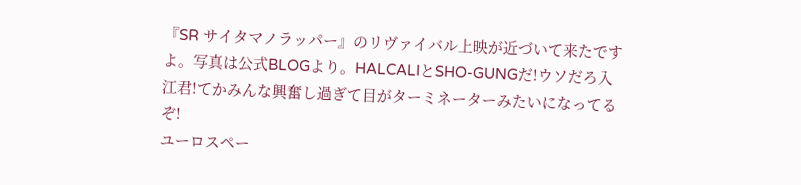『SR サイタマノラッパー』のリヴァイバル上映が近づいて来たですよ。写真は公式BLOGより。HALCALIとSHO-GUNGだ!ウソだろ入江君!てかみんな興奮し過ぎて目がターミネーターみたいになってるぞ!
ユーロスペー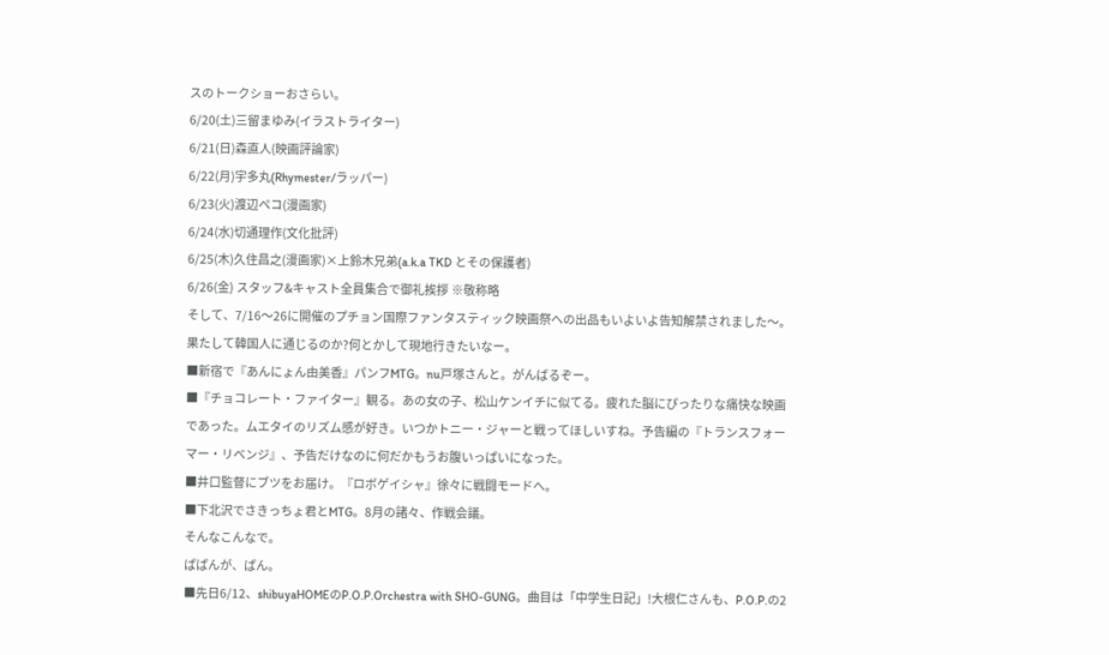スのトークショーおさらい。
6/20(土)三留まゆみ(イラストライター)
6/21(日)森直人(映画評論家)
6/22(月)宇多丸(Rhymester/ラッパー)
6/23(火)渡辺ペコ(漫画家)
6/24(水)切通理作(文化批評)
6/25(木)久住昌之(漫画家)×上鈴木兄弟(a.k.a TKD とその保護者)
6/26(金) スタッフ&キャスト全員集合で御礼挨拶 ※敬称略
そして、7/16〜26に開催のプチョン国際ファンタスティック映画祭への出品もいよいよ告知解禁されました〜。果たして韓国人に通じるのか?何とかして現地行きたいなー。
■新宿で『あんにょん由美香』パンフMTG。nu戸塚さんと。がんばるぞー。
■『チョコレート・ファイター』観る。あの女の子、松山ケンイチに似てる。疲れた脳にぴったりな痛快な映画であった。ムエタイのリズム感が好き。いつかトニー・ジャーと戦ってほしいすね。予告編の『トランスフォーマー・リベンジ』、予告だけなのに何だかもうお腹いっぱいになった。
■井口監督にブツをお届け。『ロボゲイシャ』徐々に戦闘モードへ。
■下北沢でさきっちょ君とMTG。8月の諸々、作戦会議。
そんなこんなで。
ぱぱんが、ぱん。
■先日6/12、shibuyaHOMEのP.O.P.Orchestra with SHO-GUNG。曲目は「中学生日記」!大根仁さんも、P.O.P.の2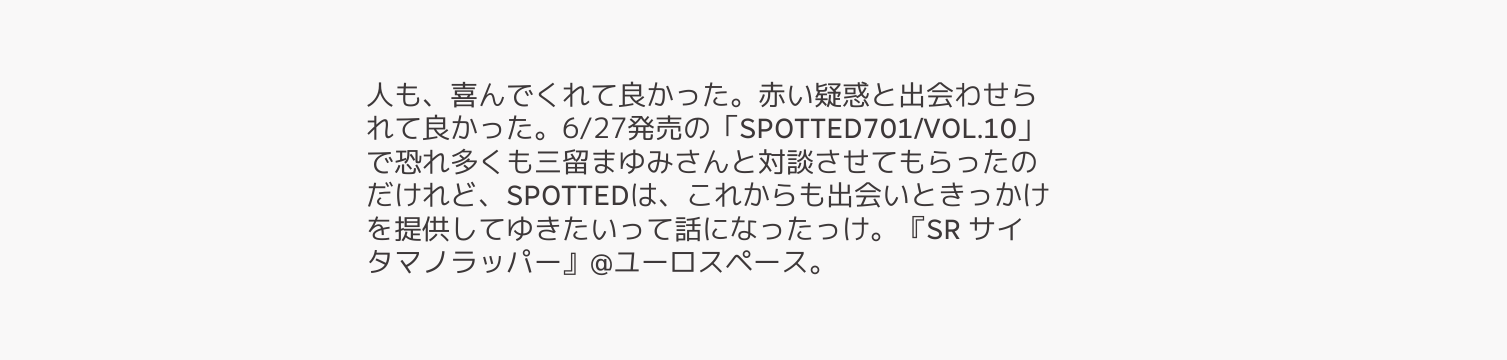人も、喜んでくれて良かった。赤い疑惑と出会わせられて良かった。6/27発売の「SPOTTED701/VOL.10」で恐れ多くも三留まゆみさんと対談させてもらったのだけれど、SPOTTEDは、これからも出会いときっかけを提供してゆきたいって話になったっけ。『SR サイタマノラッパー』@ユーロスペース。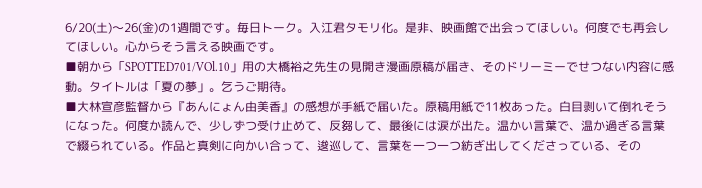6/20(土)〜26(金)の1週間です。毎日トーク。入江君タモリ化。是非、映画館で出会ってほしい。何度でも再会してほしい。心からそう言える映画です。
■朝から「SPOTTED701/VOl.10」用の大橋裕之先生の見開き漫画原稿が届き、そのドリーミーでせつない内容に感動。タイトルは「夏の夢」。乞うご期待。
■大林宣彦監督から『あんにょん由美香』の感想が手紙で届いた。原稿用紙で11枚あった。白目剥いて倒れそうになった。何度か読んで、少しずつ受け止めて、反芻して、最後には涙が出た。温かい言葉で、温か過ぎる言葉で綴られている。作品と真剣に向かい合って、逡巡して、言葉を一つ一つ紡ぎ出してくださっている、その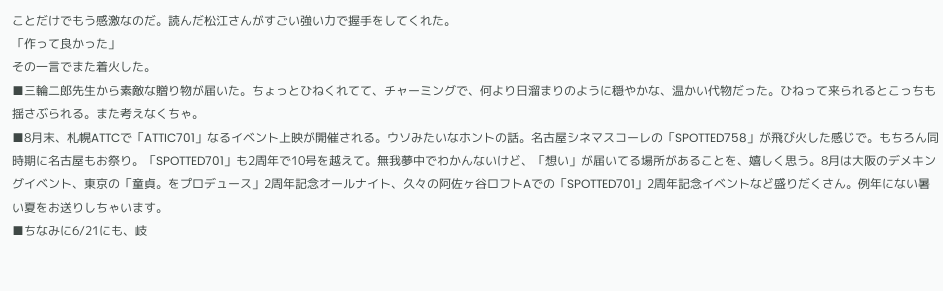ことだけでもう感激なのだ。読んだ松江さんがすごい強い力で握手をしてくれた。
「作って良かった」
その一言でまた着火した。
■三輪二郎先生から素敵な贈り物が届いた。ちょっとひねくれてて、チャーミングで、何より日溜まりのように穏やかな、温かい代物だった。ひねって来られるとこっちも揺さぶられる。また考えなくちゃ。
■8月末、札幌ATTCで「ATTIC701」なるイベント上映が開催される。ウソみたいなホントの話。名古屋シネマスコーレの「SPOTTED758」が飛び火した感じで。もちろん同時期に名古屋もお祭り。「SPOTTED701」も2周年で10号を越えて。無我夢中でわかんないけど、「想い」が届いてる場所があることを、嬉しく思う。8月は大阪のデメキングイベント、東京の「童貞。をプロデュース」2周年記念オールナイト、久々の阿佐ヶ谷ロフトAでの「SPOTTED701」2周年記念イベントなど盛りだくさん。例年にない暑い夏をお送りしちゃいます。
■ちなみに6/21にも、岐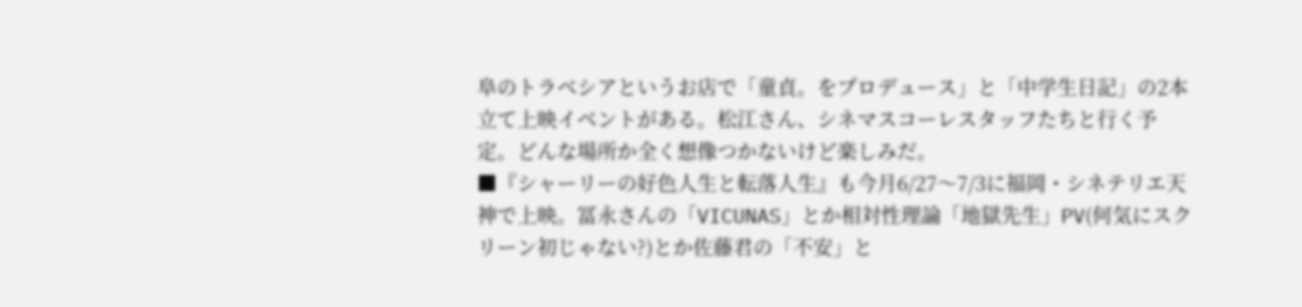阜のトラベシアというお店で「童貞。をプロデュース」と「中学生日記」の2本立て上映イベントがある。松江さん、シネマスコーレスタッフたちと行く予定。どんな場所か全く想像つかないけど楽しみだ。
■『シャーリーの好色人生と転落人生』も今月6/27〜7/3に福岡・シネテリエ天神で上映。冨永さんの「VICUNAS」とか相対性理論「地獄先生」PV(何気にスクリーン初じゃない?)とか佐藤君の「不安」と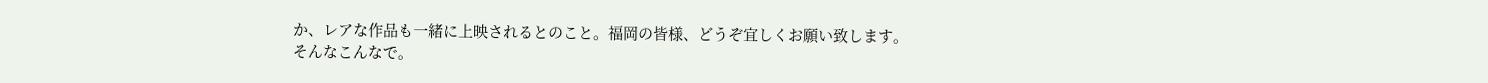か、レアな作品も一緒に上映されるとのこと。福岡の皆様、どうぞ宜しくお願い致します。
そんなこんなで。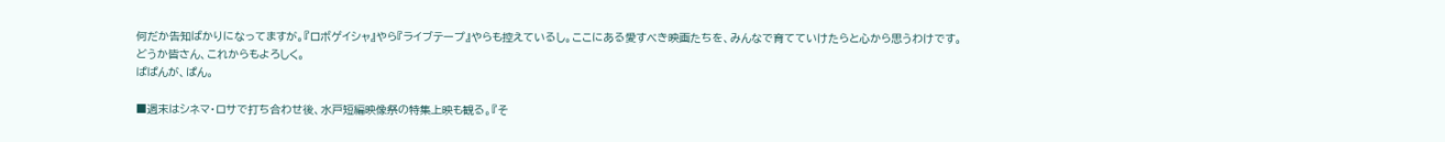何だか告知ばかりになってますが。『ロボゲイシャ』やら『ライブテープ』やらも控えているし。ここにある愛すべき映画たちを、みんなで育てていけたらと心から思うわけです。
どうか皆さん、これからもよろしく。
ぱぱんが、ぱん。

■週末はシネマ・ロサで打ち合わせ後、水戸短編映像祭の特集上映も観る。『そ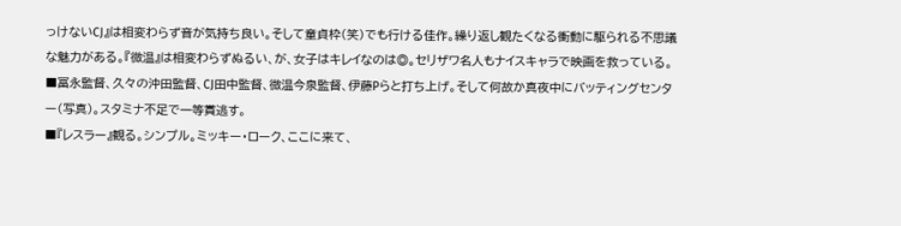っけないCJ』は相変わらず音が気持ち良い。そして童貞枠(笑)でも行ける佳作。繰り返し観たくなる衝動に駆られる不思議な魅力がある。『微温』は相変わらずぬるい、が、女子はキレイなのは◎。セリザワ名人もナイスキャラで映画を救っている。
■冨永監督、久々の沖田監督、CJ田中監督、微温今泉監督、伊藤Pらと打ち上げ。そして何故か真夜中にバッティングセンター(写真)。スタミナ不足で一等賞逃す。
■『レスラー』観る。シンプル。ミッキー・ローク、ここに来て、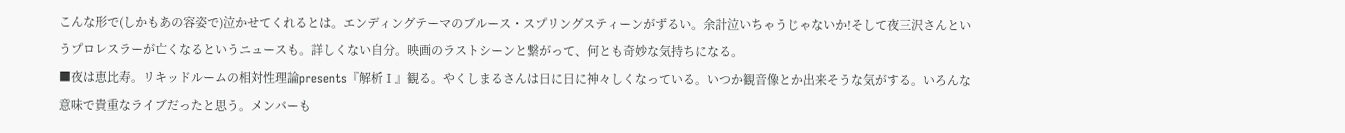こんな形で(しかもあの容姿で)泣かせてくれるとは。エンディングテーマのブルース・スプリングスティーンがずるい。余計泣いちゃうじゃないか!そして夜三沢さんというプロレスラーが亡くなるというニュースも。詳しくない自分。映画のラストシーンと繋がって、何とも奇妙な気持ちになる。
■夜は恵比寿。リキッドルームの相対性理論presents『解析Ⅰ』観る。やくしまるさんは日に日に神々しくなっている。いつか観音像とか出来そうな気がする。いろんな意味で貴重なライブだったと思う。メンバーも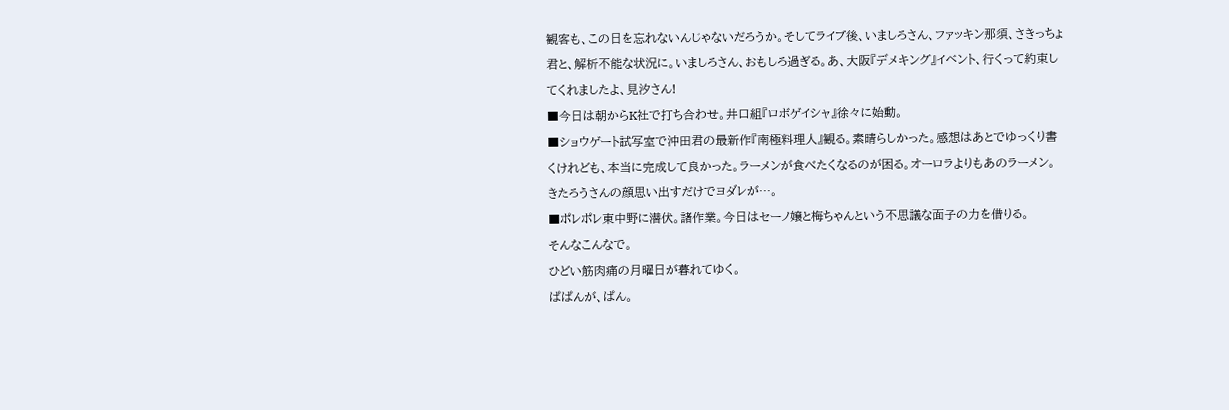観客も、この日を忘れないんじゃないだろうか。そしてライブ後、いましろさん、ファッキン那須、さきっちょ君と、解析不能な状況に。いましろさん、おもしろ過ぎる。あ、大阪『デメキング』イベント、行くって約束してくれましたよ、見汐さん!
■今日は朝からK社で打ち合わせ。井口組『ロボゲイシャ』徐々に始動。
■ショウゲート試写室で沖田君の最新作『南極料理人』観る。素晴らしかった。感想はあとでゆっくり書くけれども、本当に完成して良かった。ラーメンが食べたくなるのが困る。オーロラよりもあのラーメン。きたろうさんの顔思い出すだけでヨダレが…。
■ポレポレ東中野に潜伏。諸作業。今日はセーノ嬢と梅ちゃんという不思議な面子の力を借りる。
そんなこんなで。
ひどい筋肉痛の月曜日が暮れてゆく。
ぱぱんが、ぱん。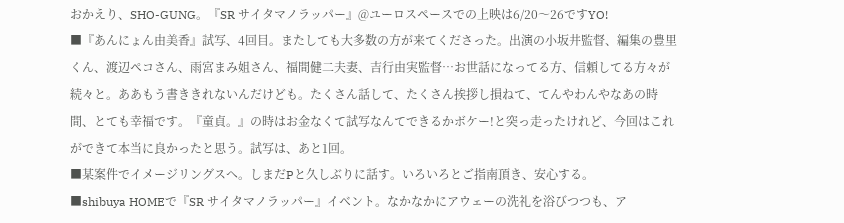おかえり、SHO-GUNG。『SR サイタマノラッパー』@ユーロスペースでの上映は6/20〜26ですYO!
■『あんにょん由美香』試写、4回目。またしても大多数の方が来てくださった。出演の小坂井監督、編集の豊里くん、渡辺ペコさん、雨宮まみ姐さん、福間健二夫妻、吉行由実監督…お世話になってる方、信頼してる方々が続々と。ああもう書ききれないんだけども。たくさん話して、たくさん挨拶し損ねて、てんやわんやなあの時間、とても幸福です。『童貞。』の時はお金なくて試写なんてできるかボケー!と突っ走ったけれど、今回はこれができて本当に良かったと思う。試写は、あと1回。
■某案件でイメージリングスへ。しまだPと久しぶりに話す。いろいろとご指南頂き、安心する。
■shibuya HOMEで『SR サイタマノラッパー』イベント。なかなかにアウェーの洗礼を浴びつつも、ア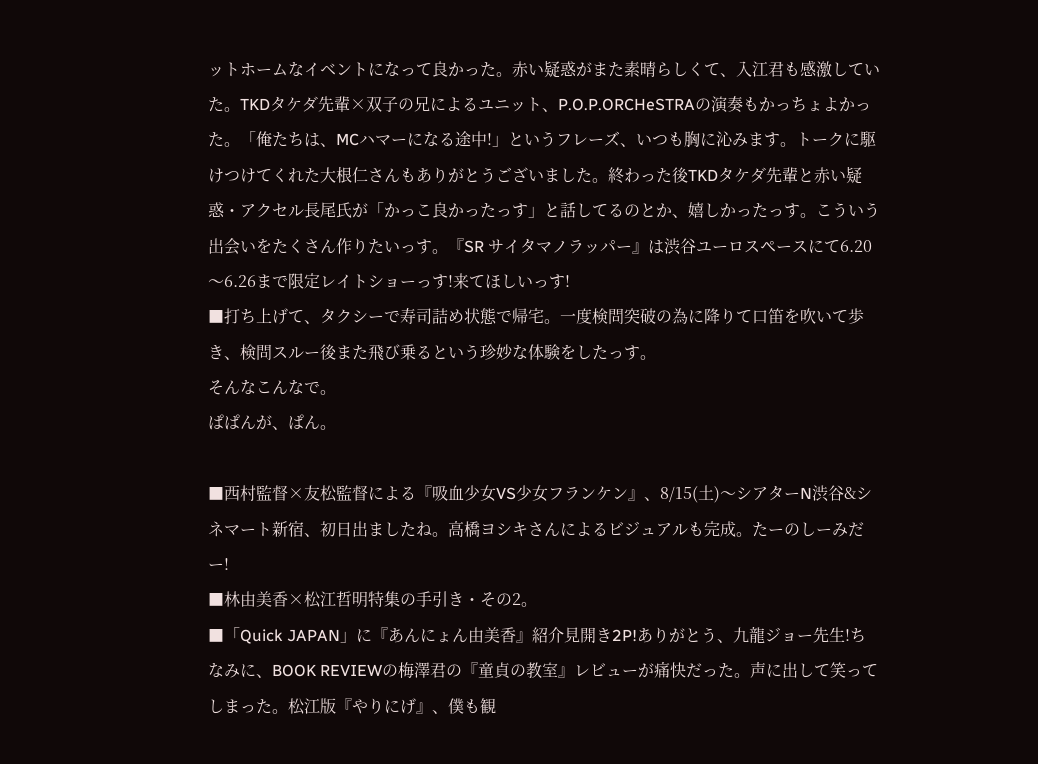ットホームなイベントになって良かった。赤い疑惑がまた素晴らしくて、入江君も感激していた。TKDタケダ先輩×双子の兄によるユニット、P.O.P.ORCHeSTRAの演奏もかっちょよかった。「俺たちは、MCハマーになる途中!」というフレーズ、いつも胸に沁みます。トークに駆けつけてくれた大根仁さんもありがとうございました。終わった後TKDタケダ先輩と赤い疑惑・アクセル長尾氏が「かっこ良かったっす」と話してるのとか、嬉しかったっす。こういう出会いをたくさん作りたいっす。『SR サイタマノラッパー』は渋谷ユーロスペースにて6.20〜6.26まで限定レイトショーっす!来てほしいっす!
■打ち上げて、タクシーで寿司詰め状態で帰宅。一度検問突破の為に降りて口笛を吹いて歩き、検問スルー後また飛び乗るという珍妙な体験をしたっす。
そんなこんなで。
ぱぱんが、ぱん。

■西村監督×友松監督による『吸血少女VS少女フランケン』、8/15(土)〜シアターN渋谷&シネマート新宿、初日出ましたね。高橋ヨシキさんによるビジュアルも完成。たーのしーみだー!
■林由美香×松江哲明特集の手引き・その2。
■「Quick JAPAN」に『あんにょん由美香』紹介見開き2P!ありがとう、九龍ジョー先生!ちなみに、BOOK REVIEWの梅澤君の『童貞の教室』レビューが痛快だった。声に出して笑ってしまった。松江版『やりにげ』、僕も観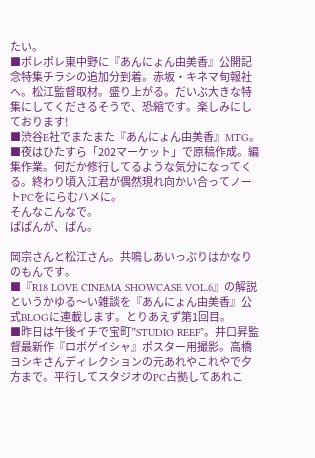たい。
■ポレポレ東中野に『あんにょん由美香』公開記念特集チラシの追加分到着。赤坂・キネマ旬報社へ。松江監督取材。盛り上がる。だいぶ大きな特集にしてくださるそうで、恐縮です。楽しみにしております!
■渋谷E社でまたまた『あんにょん由美香』MTG。
■夜はひたすら「202マーケット」で原稿作成。編集作業。何だか修行してるような気分になってくる。終わり頃入江君が偶然現れ向かい合ってノートPCをにらむハメに。
そんなこんなで。
ぱぱんが、ぱん。

岡宗さんと松江さん。共鳴しあいっぷりはかなりのもんです。
■『R18 LOVE CINEMA SHOWCASE VOL.6』の解説というかゆる〜い雑談を『あんにょん由美香』公式BLOGに連載します。とりあえず第1回目。
■昨日は午後イチで宝町”STUDIO REEF”。井口昇監督最新作『ロボゲイシャ』ポスター用撮影。高橋ヨシキさんディレクションの元あれやこれやで夕方まで。平行してスタジオのPC占拠してあれこ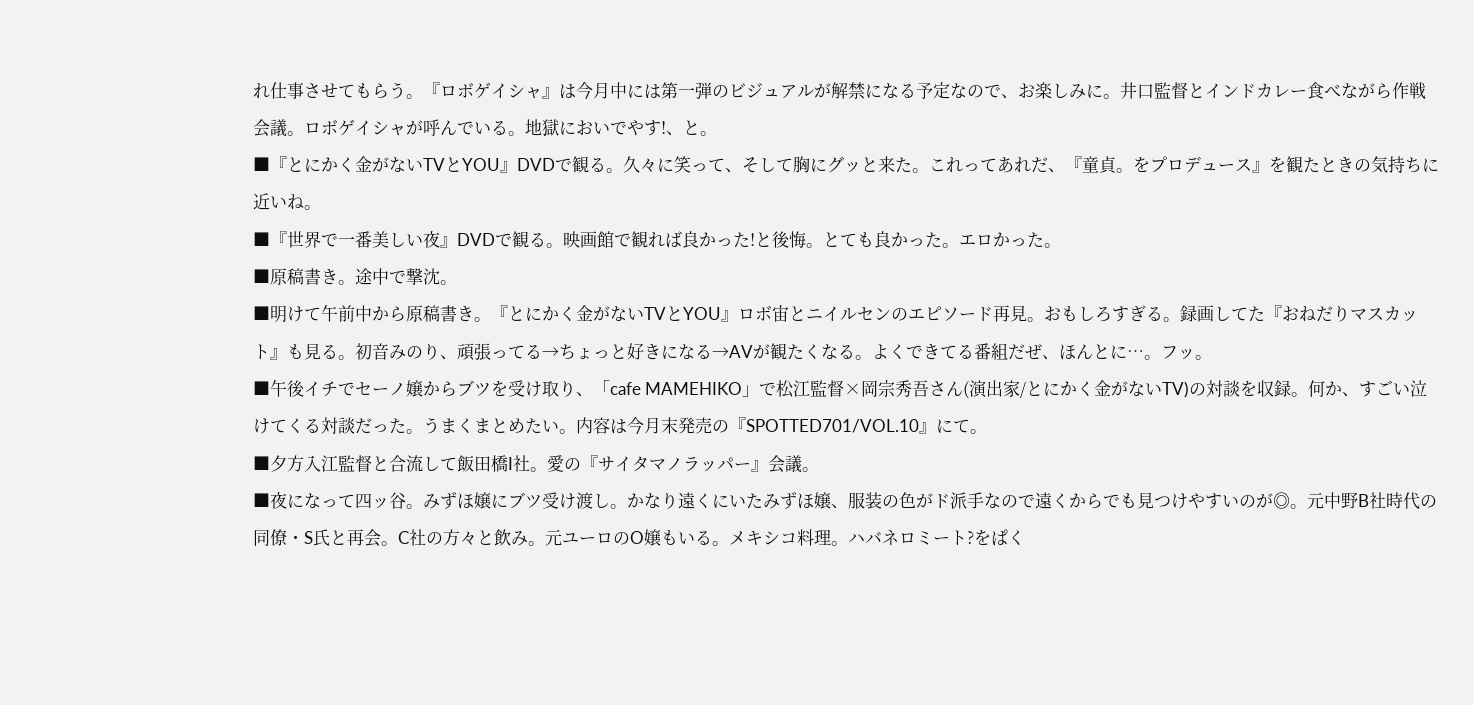れ仕事させてもらう。『ロボゲイシャ』は今月中には第一弾のビジュアルが解禁になる予定なので、お楽しみに。井口監督とインドカレー食べながら作戦会議。ロボゲイシャが呼んでいる。地獄においでやす!、と。
■『とにかく金がないTVとYOU』DVDで観る。久々に笑って、そして胸にグッと来た。これってあれだ、『童貞。をプロデュース』を観たときの気持ちに近いね。
■『世界で一番美しい夜』DVDで観る。映画館で観れば良かった!と後悔。とても良かった。エロかった。
■原稿書き。途中で撃沈。
■明けて午前中から原稿書き。『とにかく金がないTVとYOU』ロボ宙とニイルセンのエピソード再見。おもしろすぎる。録画してた『おねだりマスカット』も見る。初音みのり、頑張ってる→ちょっと好きになる→AVが観たくなる。よくできてる番組だぜ、ほんとに…。フッ。
■午後イチでセーノ嬢からブツを受け取り、「cafe MAMEHIKO」で松江監督×岡宗秀吾さん(演出家/とにかく金がないTV)の対談を収録。何か、すごい泣けてくる対談だった。うまくまとめたい。内容は今月末発売の『SPOTTED701/VOL.10』にて。
■夕方入江監督と合流して飯田橋I社。愛の『サイタマノラッパー』会議。
■夜になって四ッ谷。みずほ嬢にブツ受け渡し。かなり遠くにいたみずほ嬢、服装の色がド派手なので遠くからでも見つけやすいのが◎。元中野B社時代の同僚・S氏と再会。C社の方々と飲み。元ユーロのO嬢もいる。メキシコ料理。ハバネロミート?をぱく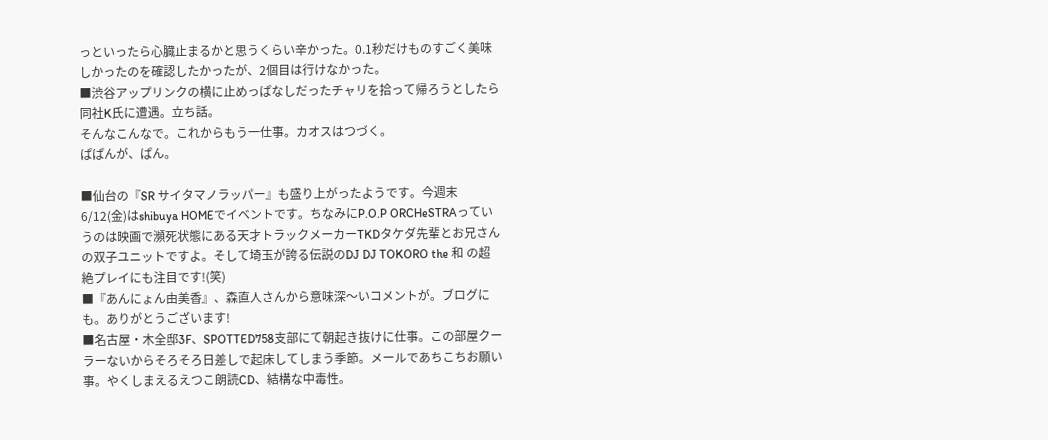っといったら心臓止まるかと思うくらい辛かった。0.1秒だけものすごく美味しかったのを確認したかったが、2個目は行けなかった。
■渋谷アップリンクの横に止めっぱなしだったチャリを拾って帰ろうとしたら同社K氏に遭遇。立ち話。
そんなこんなで。これからもう一仕事。カオスはつづく。
ぱぱんが、ぱん。

■仙台の『SR サイタマノラッパー』も盛り上がったようです。今週末6/12(金)はshibuya HOMEでイベントです。ちなみにP.O.P ORCHeSTRAっていうのは映画で瀕死状態にある天才トラックメーカーTKDタケダ先輩とお兄さんの双子ユニットですよ。そして埼玉が誇る伝説のDJ DJ TOKORO the 和 の超絶プレイにも注目です!(笑)
■『あんにょん由美香』、森直人さんから意味深〜いコメントが。ブログにも。ありがとうございます!
■名古屋・木全邸3F、SPOTTED758支部にて朝起き抜けに仕事。この部屋クーラーないからそろそろ日差しで起床してしまう季節。メールであちこちお願い事。やくしまえるえつこ朗読CD、結構な中毒性。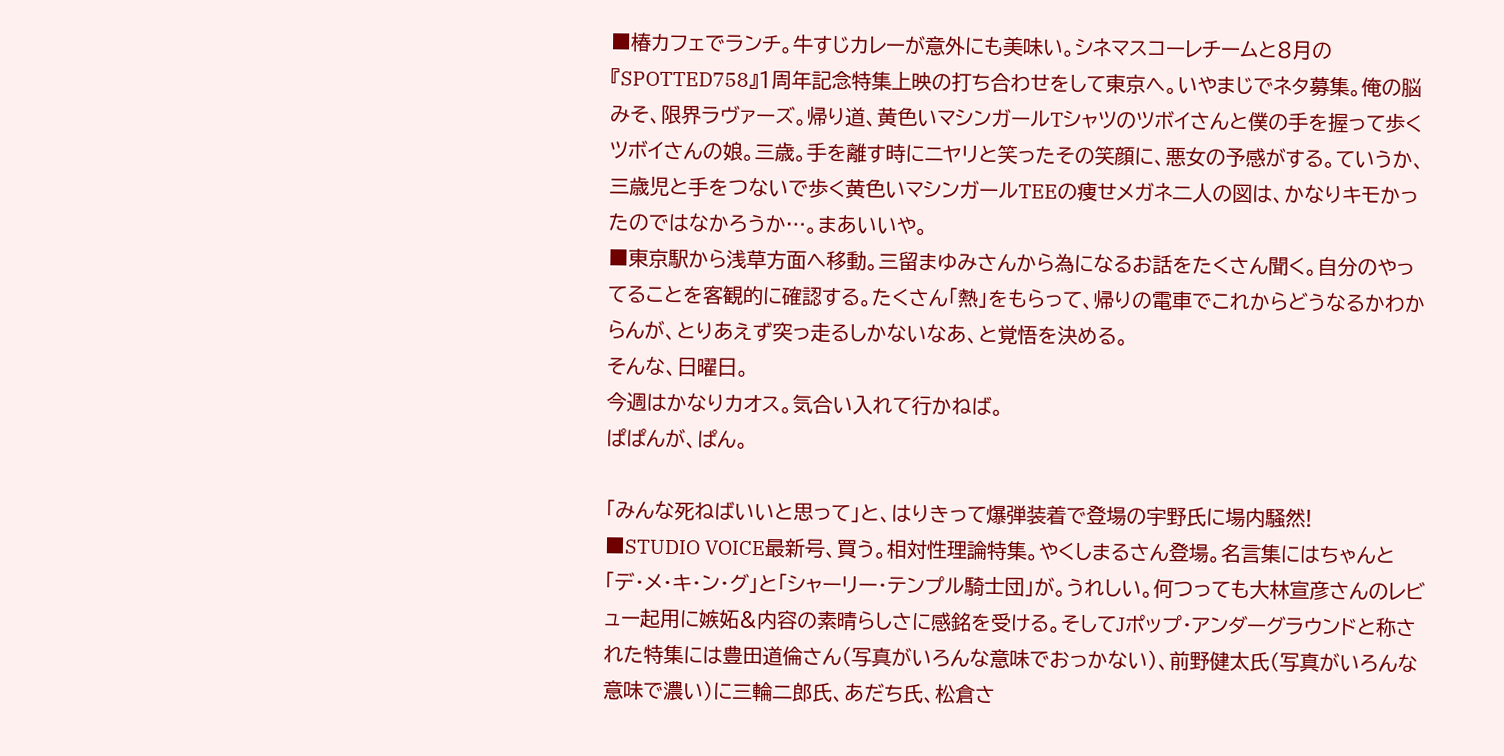■椿カフェでランチ。牛すじカレーが意外にも美味い。シネマスコーレチームと8月の『SPOTTED758』1周年記念特集上映の打ち合わせをして東京へ。いやまじでネタ募集。俺の脳みそ、限界ラヴァーズ。帰り道、黄色いマシンガールTシャツのツボイさんと僕の手を握って歩くツボイさんの娘。三歳。手を離す時にニヤリと笑ったその笑顔に、悪女の予感がする。ていうか、三歳児と手をつないで歩く黄色いマシンガールTEEの痩せメガネ二人の図は、かなりキモかったのではなかろうか…。まあいいや。
■東京駅から浅草方面へ移動。三留まゆみさんから為になるお話をたくさん聞く。自分のやってることを客観的に確認する。たくさん「熱」をもらって、帰りの電車でこれからどうなるかわからんが、とりあえず突っ走るしかないなあ、と覚悟を決める。
そんな、日曜日。
今週はかなりカオス。気合い入れて行かねば。
ぱぱんが、ぱん。

「みんな死ねばいいと思って」と、はりきって爆弾装着で登場の宇野氏に場内騒然!
■STUDIO VOICE最新号、買う。相対性理論特集。やくしまるさん登場。名言集にはちゃんと「デ・メ・キ・ン・グ」と「シャーリー・テンプル騎士団」が。うれしい。何つっても大林宣彦さんのレビュー起用に嫉妬&内容の素晴らしさに感銘を受ける。そしてJポップ・アンダーグラウンドと称された特集には豊田道倫さん(写真がいろんな意味でおっかない)、前野健太氏(写真がいろんな意味で濃い)に三輪二郎氏、あだち氏、松倉さ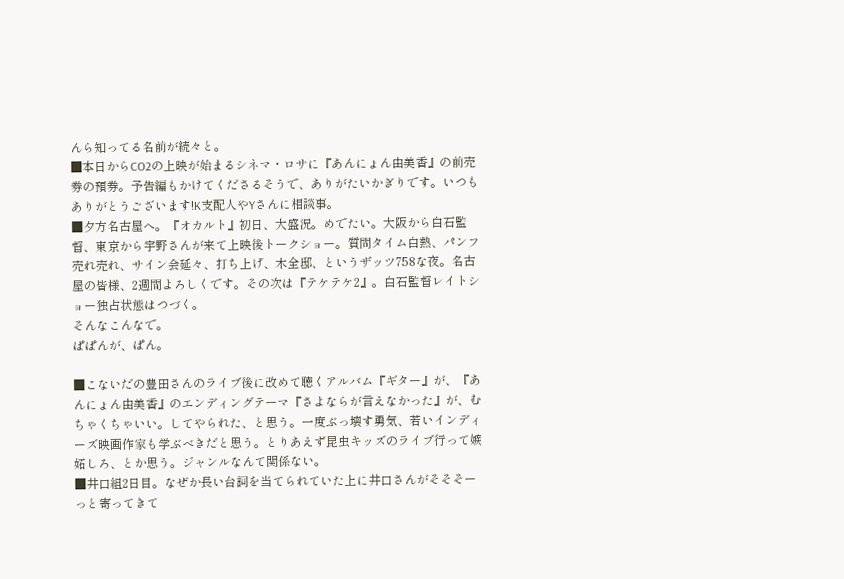んら知ってる名前が続々と。
■本日からCO2の上映が始まるシネマ・ロサに『あんにょん由美香』の前売券の預券。予告編もかけてくださるそうで、ありがたいかぎりです。いつもありがとうございます!K支配人やYさんに相談事。
■夕方名古屋へ。『オカルト』初日、大盛況。めでたい。大阪から白石監督、東京から宇野さんが来て上映後トークショー。質問タイム白熱、パンフ売れ売れ、サイン会延々、打ち上げ、木全邸、というザッツ758な夜。名古屋の皆様、2週間よろしくです。その次は『テケテケ2』。白石監督レイトショー独占状態はつづく。
そんなこんなで。
ぱぱんが、ぱん。

■こないだの豊田さんのライブ後に改めて聴くアルバム『ギター』が、『あんにょん由美香』のエンディングテーマ『さよならが言えなかった』が、むちゃくちゃいい。してやられた、と思う。一度ぶっ壊す勇気、若いインディーズ映画作家も学ぶべきだと思う。とりあえず昆虫キッズのライブ行って嫉妬しろ、とか思う。ジャンルなんて関係ない。
■井口組2日目。なぜか長い台詞を当てられていた上に井口さんがそそそーっと寄ってきて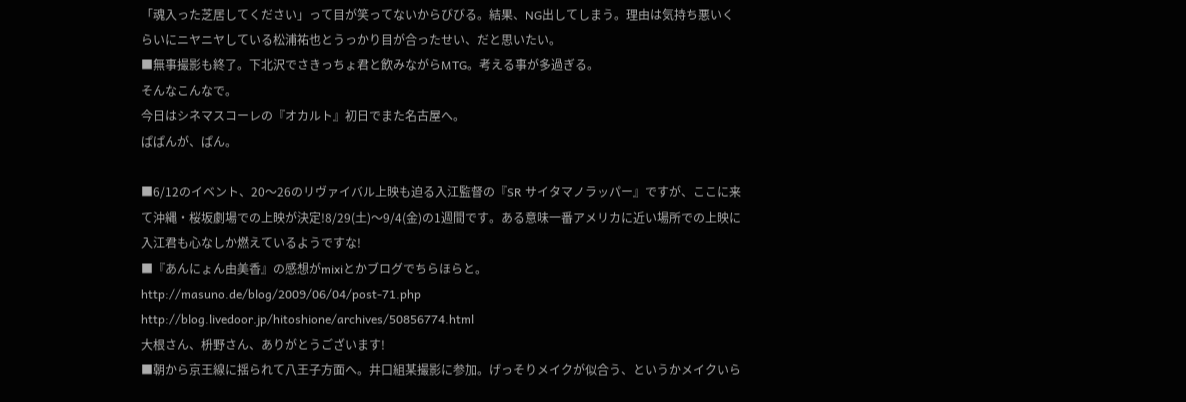「魂入った芝居してください」って目が笑ってないからびびる。結果、NG出してしまう。理由は気持ち悪いくらいにニヤニヤしている松浦祐也とうっかり目が合ったせい、だと思いたい。
■無事撮影も終了。下北沢でさきっちょ君と飲みながらMTG。考える事が多過ぎる。
そんなこんなで。
今日はシネマスコーレの『オカルト』初日でまた名古屋へ。
ぱぱんが、ぱん。

■6/12のイベント、20〜26のリヴァイバル上映も迫る入江監督の『SR サイタマノラッパー』ですが、ここに来て沖縄・桜坂劇場での上映が決定!8/29(土)〜9/4(金)の1週間です。ある意味一番アメリカに近い場所での上映に入江君も心なしか燃えているようですな!
■『あんにょん由美香』の感想がmixiとかブログでちらほらと。
http://masuno.de/blog/2009/06/04/post-71.php
http://blog.livedoor.jp/hitoshione/archives/50856774.html
大根さん、枡野さん、ありがとうございます!
■朝から京王線に揺られて八王子方面へ。井口組某撮影に参加。げっそりメイクが似合う、というかメイクいら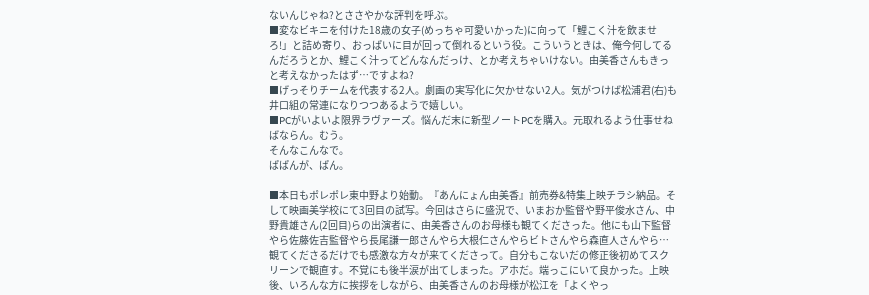ないんじゃね?とささやかな評判を呼ぶ。
■変なビキニを付けた18歳の女子(めっちゃ可愛いかった)に向って「鯉こく汁を飲ませろ!」と詰め寄り、おっぱいに目が回って倒れるという役。こういうときは、俺今何してるんだろうとか、鯉こく汁ってどんなんだっけ、とか考えちゃいけない。由美香さんもきっと考えなかったはず…ですよね?
■げっそりチームを代表する2人。劇画の実写化に欠かせない2人。気がつけば松浦君(右)も井口組の常連になりつつあるようで嬉しい。
■PCがいよいよ限界ラヴァーズ。悩んだ末に新型ノートPCを購入。元取れるよう仕事せねばならん。むう。
そんなこんなで。
ぱぱんが、ぱん。

■本日もポレポレ東中野より始動。『あんにょん由美香』前売券&特集上映チラシ納品。そして映画美学校にて3回目の試写。今回はさらに盛況で、いまおか監督や野平俊水さん、中野貴雄さん(2回目)らの出演者に、由美香さんのお母様も観てくださった。他にも山下監督やら佐藤佐吉監督やら長尾謙一郎さんやら大根仁さんやらビトさんやら森直人さんやら…観てくださるだけでも感激な方々が来てくださって。自分もこないだの修正後初めてスクリーンで観直す。不覚にも後半涙が出てしまった。アホだ。端っこにいて良かった。上映後、いろんな方に挨拶をしながら、由美香さんのお母様が松江を「よくやっ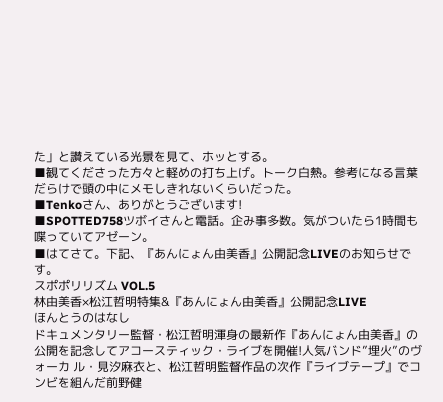た」と讃えている光景を見て、ホッとする。
■観てくださった方々と軽めの打ち上げ。トーク白熱。参考になる言葉だらけで頭の中にメモしきれないくらいだった。
■Tenkoさん、ありがとうございます!
■SPOTTED758ツボイさんと電話。企み事多数。気がついたら1時間も喋っていてアゼーン。
■はてさて。下記、『あんにょん由美香』公開記念LIVEのお知らせです。
スポポリリズム VOL.5
林由美香×松江哲明特集&『あんにょん由美香』公開記念LIVE
ほんとうのはなし
ドキュメンタリー監督・松江哲明渾身の最新作『あんにょん由美香』の公開を記念してアコースティック・ライブを開催!人気バンド”埋火”のヴォーカ ル・見汐麻衣と、松江哲明監督作品の次作『ライブテープ』でコンビを組んだ前野健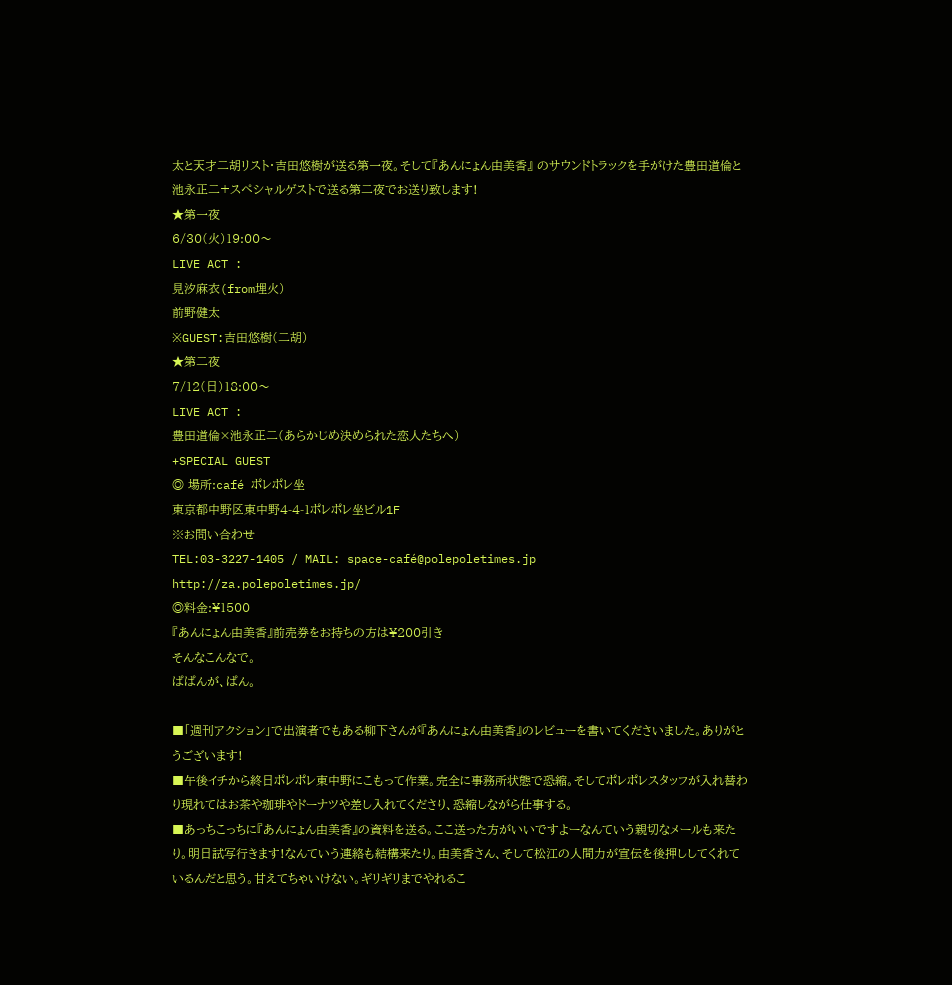太と天才二胡リスト・吉田悠樹が送る第一夜。そして『あんにょん由美香』 のサウンドトラックを手がけた豊田道倫と池永正二+スペシャルゲストで送る第二夜でお送り致します!
★第一夜
6/30(火)19:00〜
LIVE ACT :
見汐麻衣(from埋火)
前野健太
※GUEST:吉田悠樹(二胡)
★第二夜
7/12(日)18:00〜
LIVE ACT :
豊田道倫×池永正二(あらかじめ決められた恋人たちへ)
+SPECIAL GUEST
◎ 場所:café ポレポレ坐
東京都中野区東中野4-4-1ポレポレ坐ビル1F
※お問い合わせ
TEL:03-3227-1405 / MAIL: space-café@polepoletimes.jp
http://za.polepoletimes.jp/
◎料金:¥1500
『あんにょん由美香』前売券をお持ちの方は¥200引き
そんなこんなで。
ぱぱんが、ぱん。

■「週刊アクション」で出演者でもある柳下さんが『あんにょん由美香』のレビューを書いてくださいました。ありがとうございます!
■午後イチから終日ポレポレ東中野にこもって作業。完全に事務所状態で恐縮。そしてポレポレスタッフが入れ替わり現れてはお茶や珈琲やドーナツや差し入れてくださり、恐縮しながら仕事する。
■あっちこっちに『あんにょん由美香』の資料を送る。ここ送った方がいいですよーなんていう親切なメールも来たり。明日試写行きます!なんていう連絡も結構来たり。由美香さん、そして松江の人間力が宣伝を後押ししてくれているんだと思う。甘えてちゃいけない。ギリギリまでやれるこ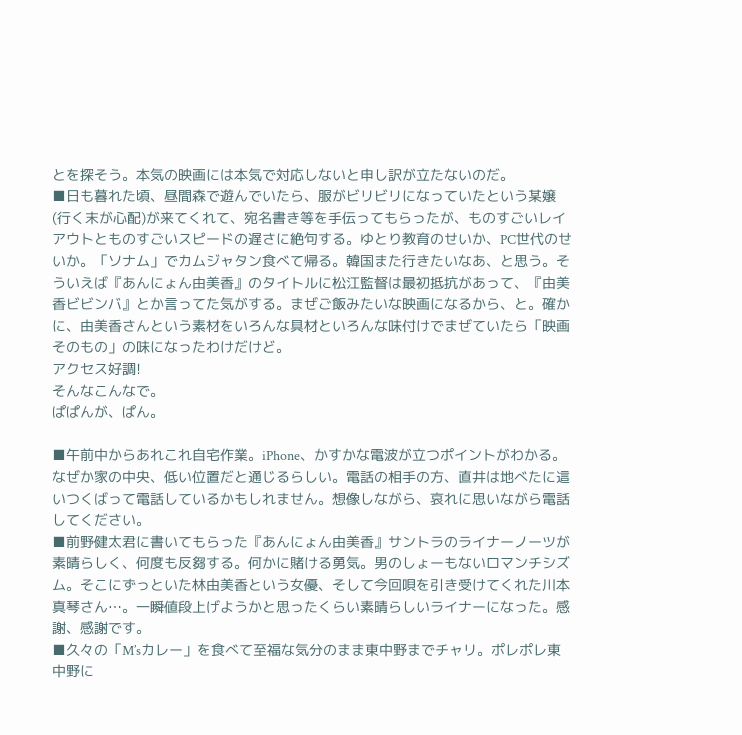とを探そう。本気の映画には本気で対応しないと申し訳が立たないのだ。
■日も暮れた頃、昼間森で遊んでいたら、服がビリビリになっていたという某嬢(行く末が心配)が来てくれて、宛名書き等を手伝ってもらったが、ものすごいレイアウトとものすごいスピードの遅さに絶句する。ゆとり教育のせいか、PC世代のせいか。「ソナム」でカムジャタン食べて帰る。韓国また行きたいなあ、と思う。そういえば『あんにょん由美香』のタイトルに松江監督は最初抵抗があって、『由美香ビビンバ』とか言ってた気がする。まぜご飯みたいな映画になるから、と。確かに、由美香さんという素材をいろんな具材といろんな味付けでまぜていたら「映画そのもの」の味になったわけだけど。
アクセス好調!
そんなこんなで。
ぱぱんが、ぱん。

■午前中からあれこれ自宅作業。iPhone、かすかな電波が立つポイントがわかる。なぜか家の中央、低い位置だと通じるらしい。電話の相手の方、直井は地べたに這いつくばって電話しているかもしれません。想像しながら、哀れに思いながら電話してください。
■前野健太君に書いてもらった『あんにょん由美香』サントラのライナーノーツが素晴らしく、何度も反芻する。何かに賭ける勇気。男のしょーもないロマンチシズム。そこにずっといた林由美香という女優、そして今回唄を引き受けてくれた川本真琴さん…。一瞬値段上げようかと思ったくらい素晴らしいライナーになった。感謝、感謝です。
■久々の「M’sカレー」を食べて至福な気分のまま東中野までチャリ。ポレポレ東中野に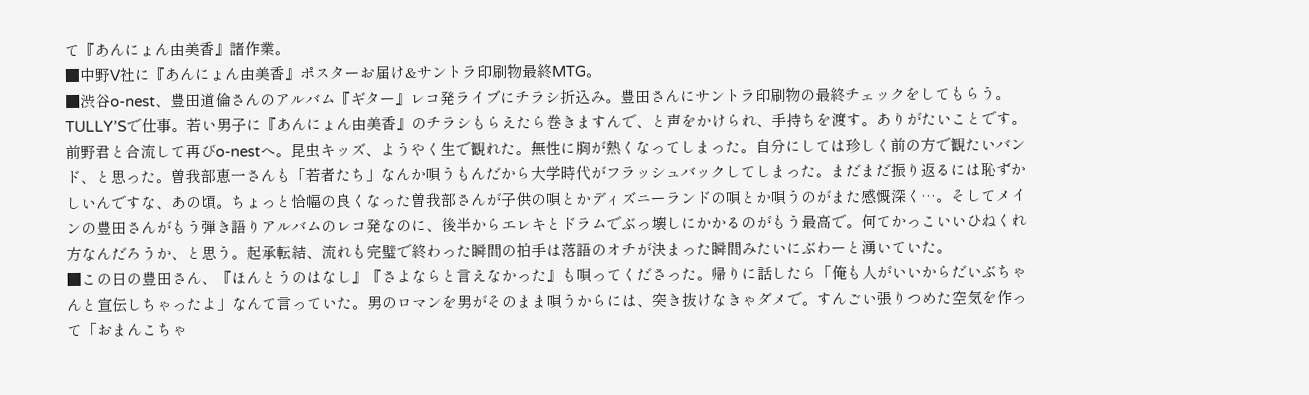て『あんにょん由美香』諸作業。
■中野V社に『あんにょん由美香』ポスターお届け&サントラ印刷物最終MTG。
■渋谷o-nest、豊田道倫さんのアルバム『ギター』レコ発ライブにチラシ折込み。豊田さんにサントラ印刷物の最終チェックをしてもらう。TULLY’Sで仕事。若い男子に『あんにょん由美香』のチラシもらえたら巻きますんで、と声をかけられ、手持ちを渡す。ありがたいことです。前野君と合流して再びo-nestへ。昆虫キッズ、ようやく生で観れた。無性に胸が熱くなってしまった。自分にしては珍しく前の方で観たいバンド、と思った。曽我部恵一さんも「若者たち」なんか唄うもんだから大学時代がフラッシュバックしてしまった。まだまだ振り返るには恥ずかしいんですな、あの頃。ちょっと恰幅の良くなった曽我部さんが子供の唄とかディズニーランドの唄とか唄うのがまた感慨深く…。そしてメインの豊田さんがもう弾き語りアルバムのレコ発なのに、後半からエレキとドラムでぶっ壊しにかかるのがもう最高で。何てかっこいいひねくれ方なんだろうか、と思う。起承転結、流れも完璧で終わった瞬間の拍手は落語のオチが決まった瞬間みたいにぶわーと湧いていた。
■この日の豊田さん、『ほんとうのはなし』『さよならと言えなかった』も唄ってくださった。帰りに話したら「俺も人がいいからだいぶちゃんと宣伝しちゃったよ」なんて言っていた。男のロマンを男がそのまま唄うからには、突き抜けなきゃダメで。すんごい張りつめた空気を作って「おまんこちゃ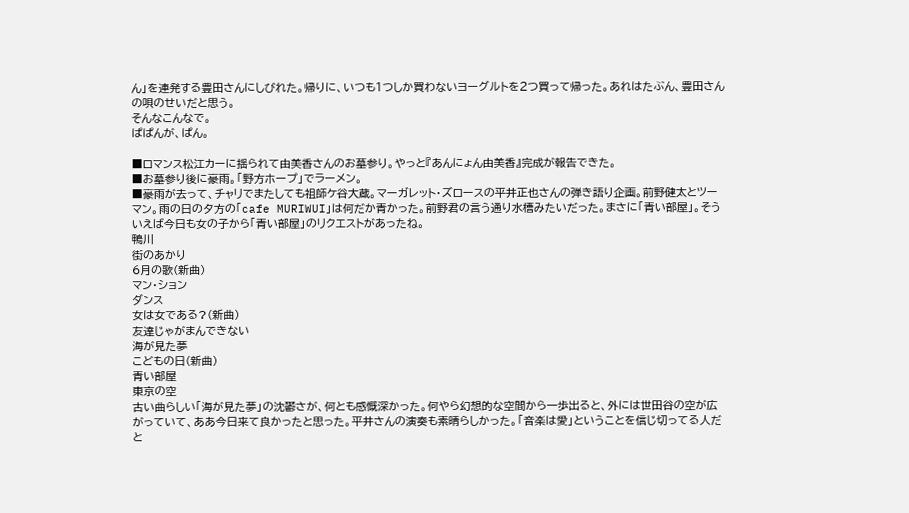ん」を連発する豊田さんにしびれた。帰りに、いつも1つしか買わないヨーグルトを2つ買って帰った。あれはたぶん、豊田さんの唄のせいだと思う。
そんなこんなで。
ぱぱんが、ぱん。

■ロマンス松江カーに揺られて由美香さんのお墓参り。やっと『あんにょん由美香』完成が報告できた。
■お墓参り後に豪雨。「野方ホープ」でラーメン。
■豪雨が去って、チャリでまたしても祖師ケ谷大蔵。マーガレット・ズロースの平井正也さんの弾き語り企画。前野健太とツーマン。雨の日の夕方の「cafe MURIWUI」は何だか青かった。前野君の言う通り水槽みたいだった。まさに「青い部屋」。そういえば今日も女の子から「青い部屋」のリクエストがあったね。
鴨川
街のあかり
6月の歌(新曲)
マン・ション
ダンス
女は女である?(新曲)
友達じゃがまんできない
海が見た夢
こどもの日(新曲)
青い部屋
東京の空
古い曲らしい「海が見た夢」の沈鬱さが、何とも感慨深かった。何やら幻想的な空間から一歩出ると、外には世田谷の空が広がっていて、ああ今日来て良かったと思った。平井さんの演奏も素晴らしかった。「音楽は愛」ということを信じ切ってる人だと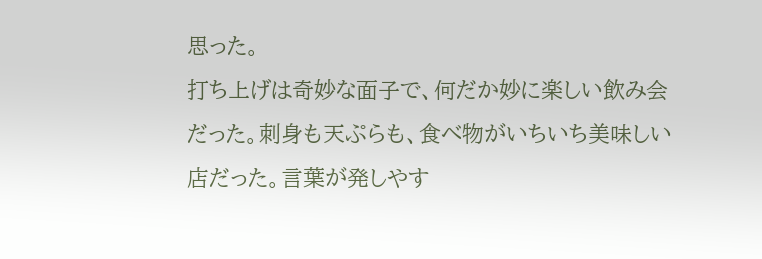思った。
打ち上げは奇妙な面子で、何だか妙に楽しい飲み会だった。刺身も天ぷらも、食べ物がいちいち美味しい店だった。言葉が発しやす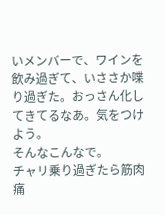いメンバーで、ワインを飲み過ぎて、いささか喋り過ぎた。おっさん化してきてるなあ。気をつけよう。
そんなこんなで。
チャリ乗り過ぎたら筋肉痛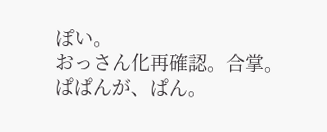ぽい。
おっさん化再確認。合掌。
ぱぱんが、ぱん。